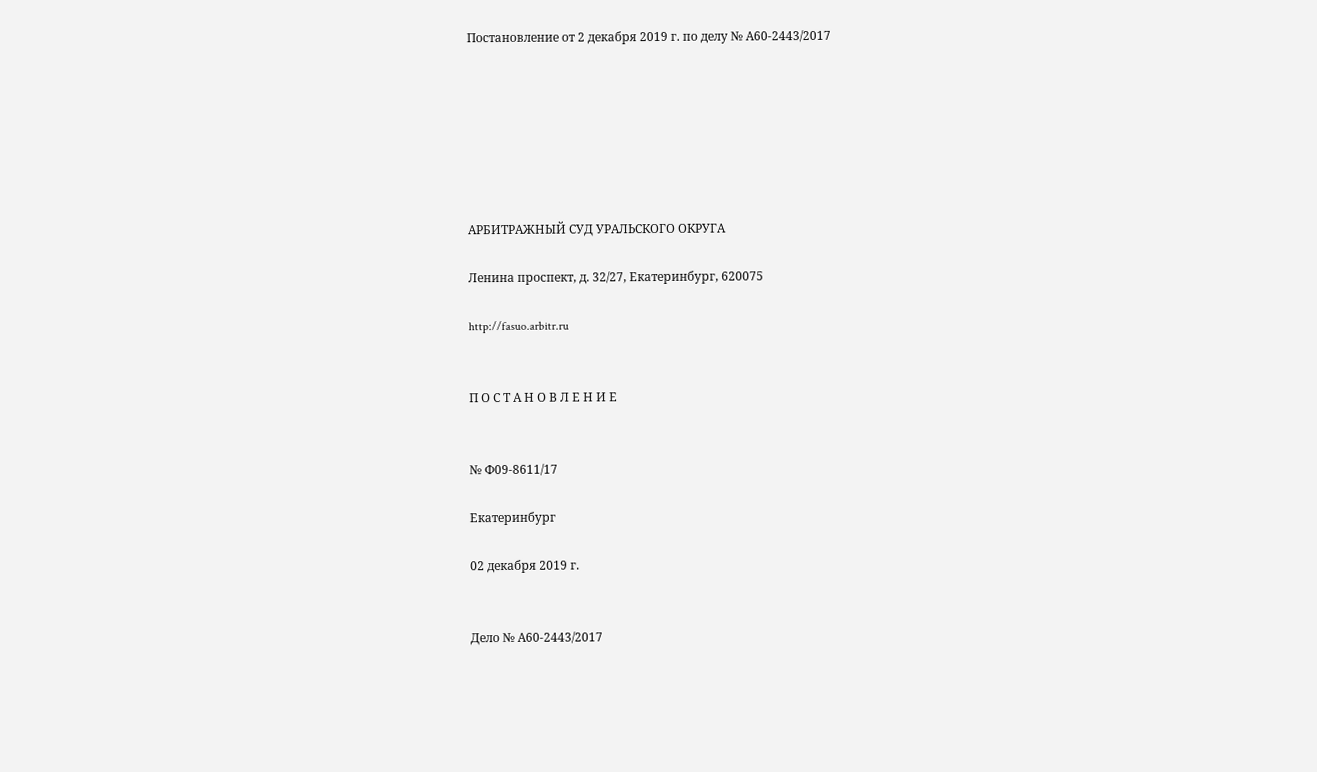Постановление от 2 декабря 2019 г. по делу № А60-2443/2017







АРБИТРАЖНЫЙ СУД УРАЛЬСКОГО ОКРУГА

Ленина проспект, д. 32/27, Екатеринбург, 620075

http://fasuo.arbitr.ru


П О С Т А Н О В Л Е Н И Е


№ Ф09-8611/17

Екатеринбург

02 декабря 2019 г.


Дело № А60-2443/2017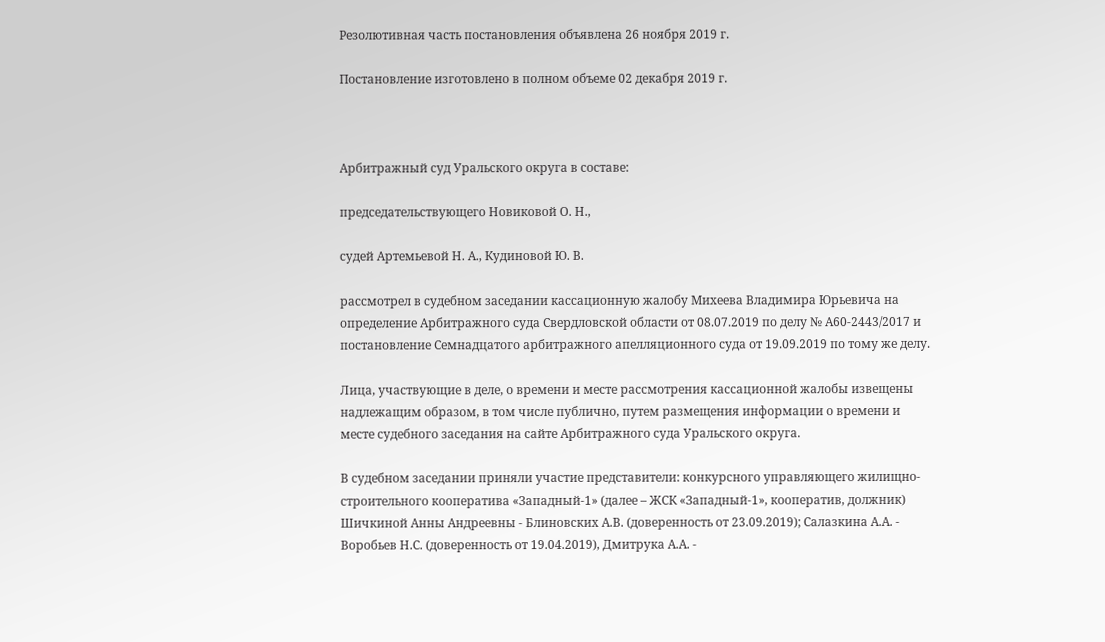Резолютивная часть постановления объявлена 26 ноября 2019 г.

Постановление изготовлено в полном объеме 02 декабря 2019 г.



Арбитражный суд Уральского округа в составе:

председательствующего Новиковой О. Н.,

судей Артемьевой Н. А., Кудиновой Ю. В.

рассмотрел в судебном заседании кассационную жалобу Михеева Владимира Юрьевича на определение Арбитражного суда Свердловской области от 08.07.2019 по делу № А60-2443/2017 и постановление Семнадцатого арбитражного апелляционного суда от 19.09.2019 по тому же делу.

Лица, участвующие в деле, о времени и месте рассмотрения кассационной жалобы извещены надлежащим образом, в том числе публично, путем размещения информации о времени и месте судебного заседания на сайте Арбитражного суда Уральского округа.

В судебном заседании приняли участие представители: конкурсного управляющего жилищно-строительного кооператива «Западный-1» (далее – ЖСК «Западный-1», кооператив, должник) Шичкиной Анны Андреевны - Блиновских А.В. (доверенность от 23.09.2019); Салазкина А.А. - Воробьев Н.С. (доверенность от 19.04.2019), Дмитрука А.А. -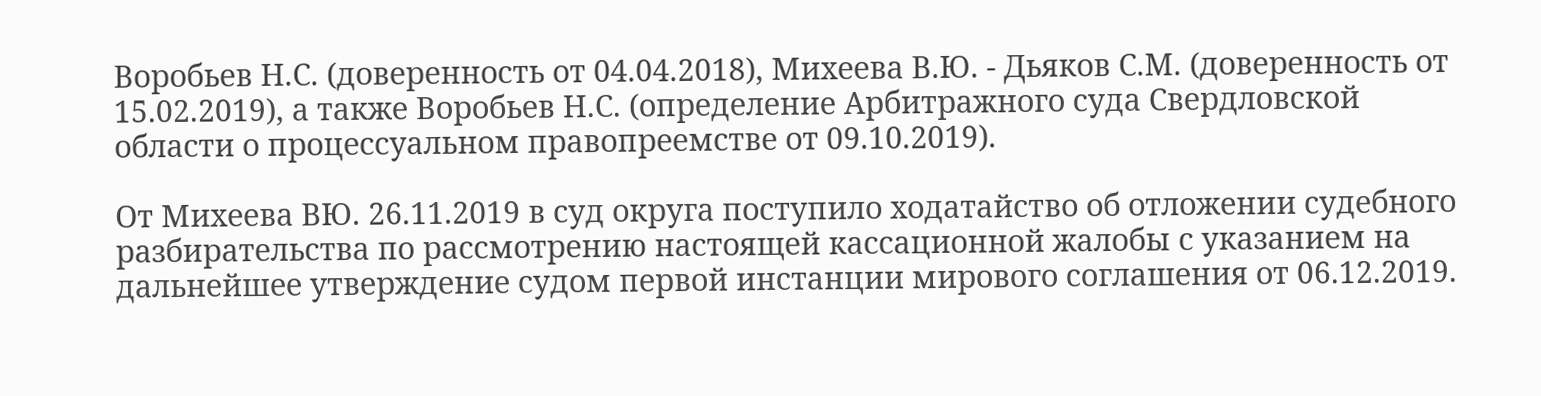Воробьев Н.С. (доверенность от 04.04.2018), Михеева В.Ю. - Дьяков С.М. (доверенность от 15.02.2019), а также Воробьев Н.С. (определение Арбитражного суда Свердловской области о процессуальном правопреемстве от 09.10.2019).

От Михеева ВЮ. 26.11.2019 в суд округа поступило ходатайство об отложении судебного разбирательства по рассмотрению настоящей кассационной жалобы с указанием на дальнейшее утверждение судом первой инстанции мирового соглашения от 06.12.2019.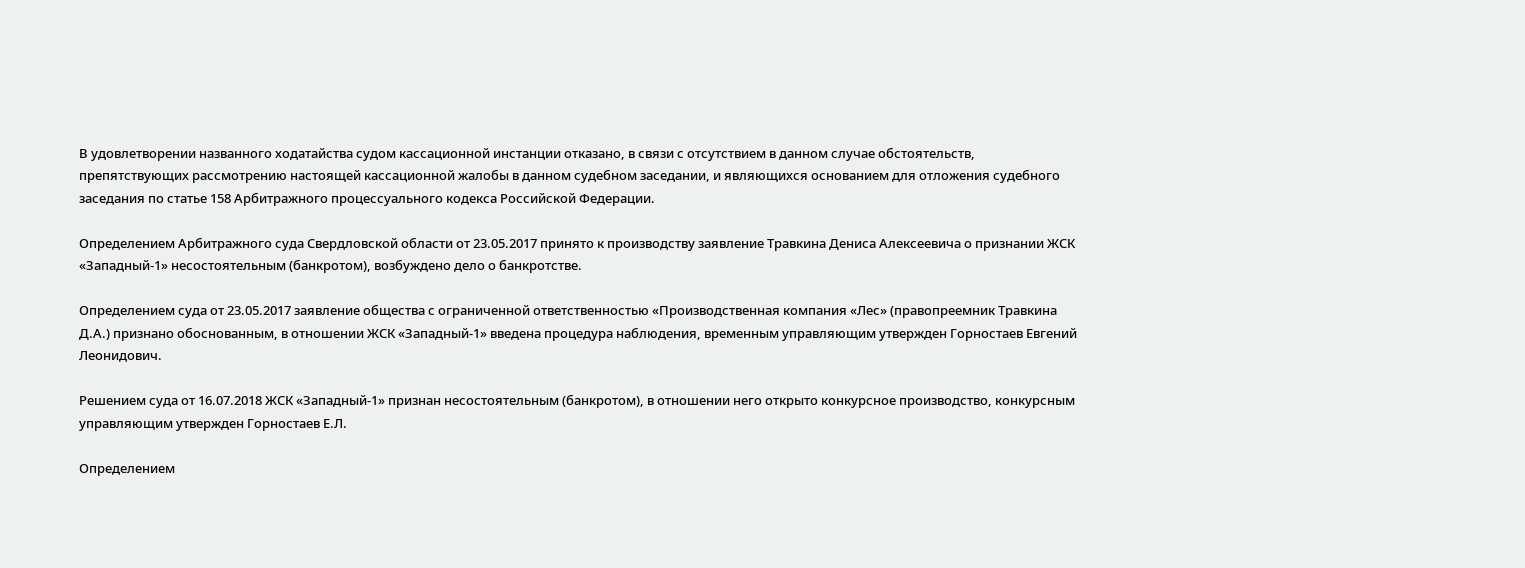В удовлетворении названного ходатайства судом кассационной инстанции отказано, в связи с отсутствием в данном случае обстоятельств, препятствующих рассмотрению настоящей кассационной жалобы в данном судебном заседании, и являющихся основанием для отложения судебного заседания по статье 158 Арбитражного процессуального кодекса Российской Федерации.

Определением Арбитражного суда Свердловской области от 23.05.2017 принято к производству заявление Травкина Дениса Алексеевича о признании ЖСК «Западный-1» несостоятельным (банкротом), возбуждено дело о банкротстве.

Определением суда от 23.05.2017 заявление общества с ограниченной ответственностью «Производственная компания «Лес» (правопреемник Травкина Д.А.) признано обоснованным, в отношении ЖСК «Западный-1» введена процедура наблюдения, временным управляющим утвержден Горностаев Евгений Леонидович.

Решением суда от 16.07.2018 ЖСК «Западный-1» признан несостоятельным (банкротом), в отношении него открыто конкурсное производство, конкурсным управляющим утвержден Горностаев Е.Л.

Определением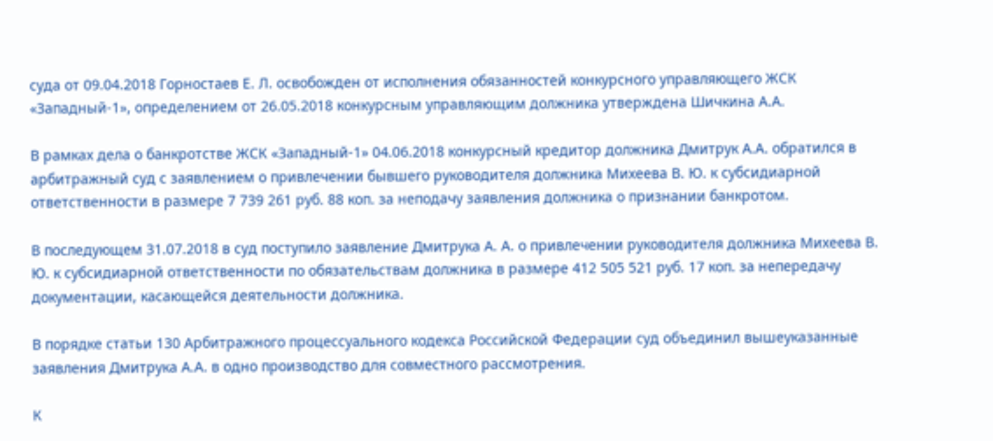суда от 09.04.2018 Горностаев Е. Л. освобожден от исполнения обязанностей конкурсного управляющего ЖСК «Западный-1», определением от 26.05.2018 конкурсным управляющим должника утверждена Шичкина А.А.

В рамках дела о банкротстве ЖСК «Западный-1» 04.06.2018 конкурсный кредитор должника Дмитрук А.А. обратился в арбитражный суд с заявлением о привлечении бывшего руководителя должника Михеева В. Ю. к субсидиарной ответственности в размере 7 739 261 руб. 88 коп. за неподачу заявления должника о признании банкротом.

В последующем 31.07.2018 в суд поступило заявление Дмитрука А. А. о привлечении руководителя должника Михеева В. Ю. к субсидиарной ответственности по обязательствам должника в размере 412 505 521 руб. 17 коп. за непередачу документации, касающейся деятельности должника.

В порядке статьи 130 Арбитражного процессуального кодекса Российской Федерации суд объединил вышеуказанные заявления Дмитрука А.А. в одно производство для совместного рассмотрения.

К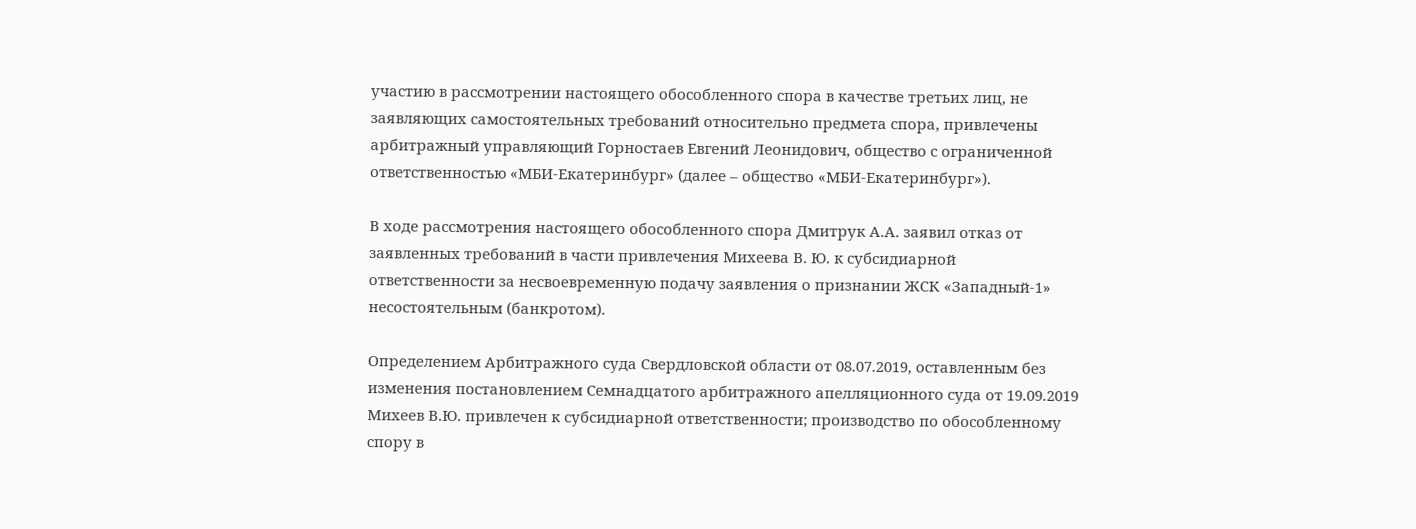участию в рассмотрении настоящего обособленного спора в качестве третьих лиц, не заявляющих самостоятельных требований относительно предмета спора, привлечены арбитражный управляющий Горностаев Евгений Леонидович, общество с ограниченной ответственностью «МБИ-Екатеринбург» (далее – общество «МБИ-Екатеринбург»).

В ходе рассмотрения настоящего обособленного спора Дмитрук А.А. заявил отказ от заявленных требований в части привлечения Михеева В. Ю. к субсидиарной ответственности за несвоевременную подачу заявления о признании ЖСК «Западный-1» несостоятельным (банкротом).

Определением Арбитражного суда Свердловской области от 08.07.2019, оставленным без изменения постановлением Семнадцатого арбитражного апелляционного суда от 19.09.2019 Михеев В.Ю. привлечен к субсидиарной ответственности; производство по обособленному спору в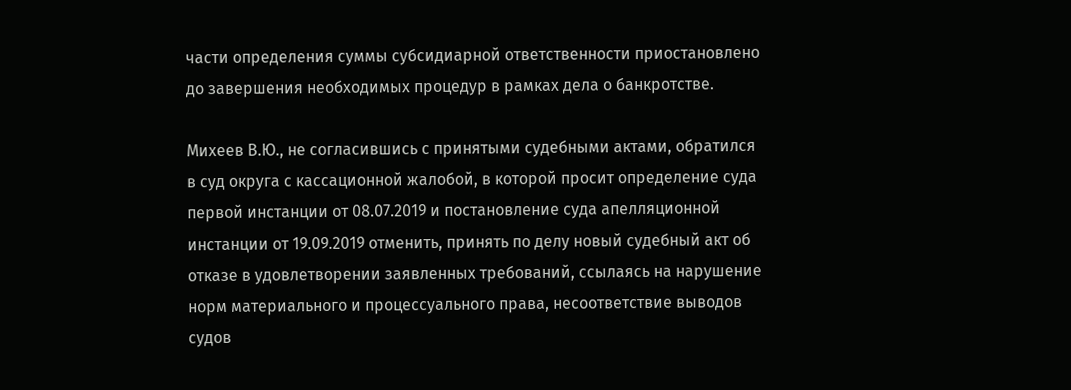части определения суммы субсидиарной ответственности приостановлено до завершения необходимых процедур в рамках дела о банкротстве.

Михеев В.Ю., не согласившись с принятыми судебными актами, обратился в суд округа с кассационной жалобой, в которой просит определение суда первой инстанции от 08.07.2019 и постановление суда апелляционной инстанции от 19.09.2019 отменить, принять по делу новый судебный акт об отказе в удовлетворении заявленных требований, ссылаясь на нарушение норм материального и процессуального права, несоответствие выводов судов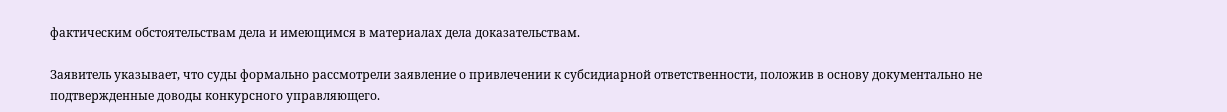фактическим обстоятельствам дела и имеющимся в материалах дела доказательствам.

Заявитель указывает, что суды формально рассмотрели заявление о привлечении к субсидиарной ответственности, положив в основу документально не подтвержденные доводы конкурсного управляющего.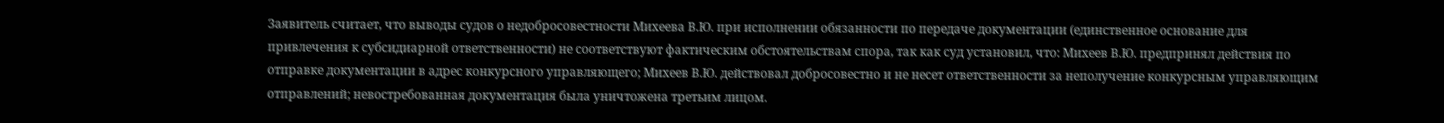Заявитель считает, что выводы судов о недобросовестности Михеева В.Ю. при исполнении обязанности по передаче документации (единственное основание для привлечения к субсидиарной ответственности) не соответствуют фактическим обстоятельствам спора, так как суд установил, что: Михеев В.Ю. предпринял действия по отправке документации в адрес конкурсного управляющего; Михеев В.Ю. действовал добросовестно и не несет ответственности за неполучение конкурсным управляющим отправлений; невостребованная документация была уничтожена третьим лицом.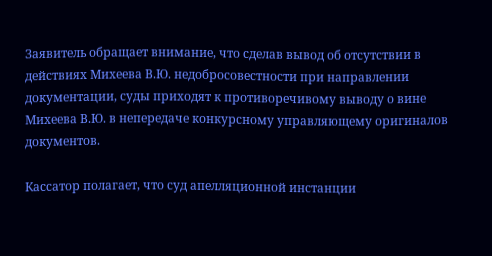Заявитель обращает внимание, что сделав вывод об отсутствии в действиях Михеева В.Ю. недобросовестности при направлении документации, суды приходят к противоречивому выводу о вине Михеева В.Ю. в непередаче конкурсному управляющему оригиналов документов.

Кассатор полагает, что суд апелляционной инстанции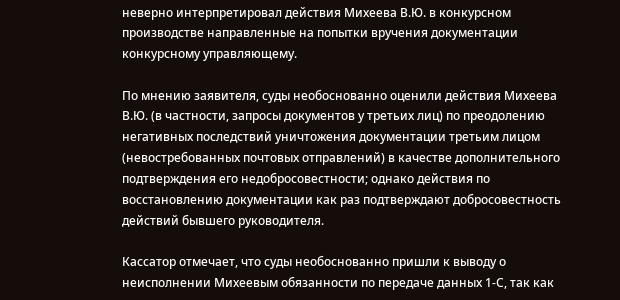неверно интерпретировал действия Михеева В.Ю. в конкурсном производстве направленные на попытки вручения документации конкурсному управляющему.

По мнению заявителя, суды необоснованно оценили действия Михеева В.Ю. (в частности, запросы документов у третьих лиц) по преодолению негативных последствий уничтожения документации третьим лицом (невостребованных почтовых отправлений) в качестве дополнительного подтверждения его недобросовестности; однако действия по восстановлению документации как раз подтверждают добросовестность действий бывшего руководителя.

Кассатор отмечает, что суды необоснованно пришли к выводу о неисполнении Михеевым обязанности по передаче данных 1-С, так как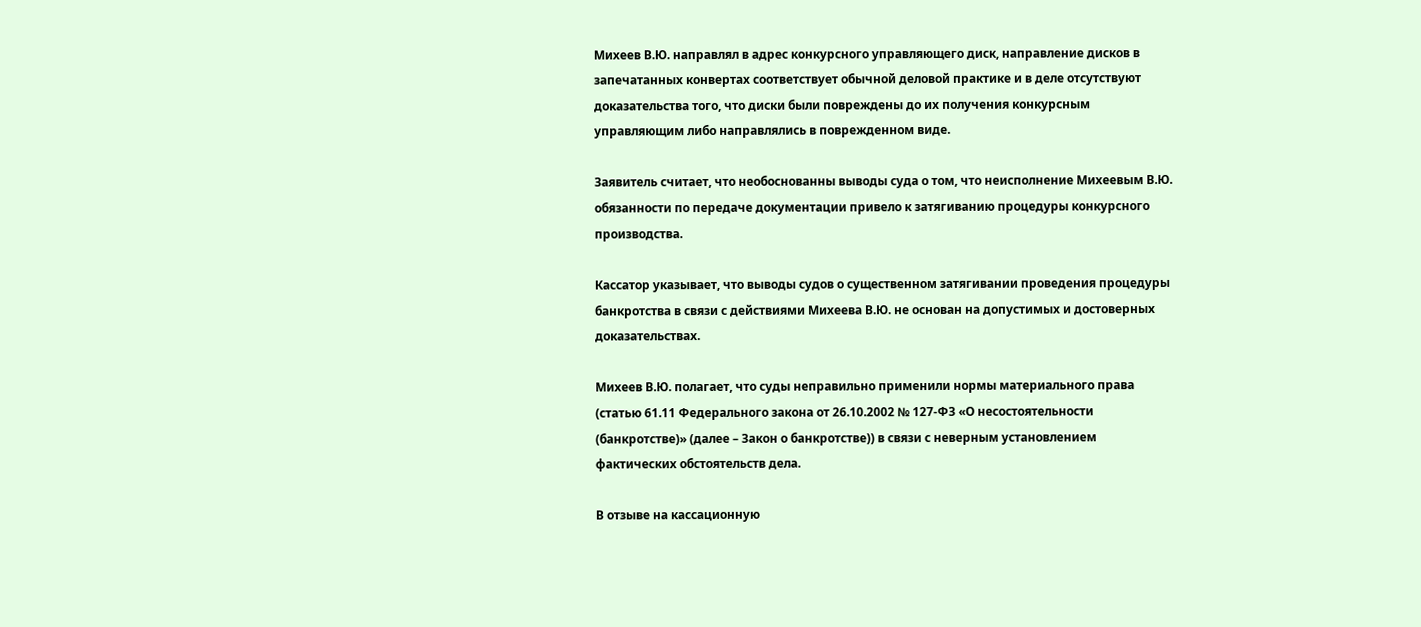Михеев В.Ю. направлял в адрес конкурсного управляющего диск, направление дисков в запечатанных конвертах соответствует обычной деловой практике и в деле отсутствуют доказательства того, что диски были повреждены до их получения конкурсным управляющим либо направлялись в поврежденном виде.

Заявитель считает, что необоснованны выводы суда о том, что неисполнение Михеевым В.Ю. обязанности по передаче документации привело к затягиванию процедуры конкурсного производства.

Кассатор указывает, что выводы судов о существенном затягивании проведения процедуры банкротства в связи с действиями Михеева В.Ю. не основан на допустимых и достоверных доказательствах.

Михеев В.Ю. полагает, что суды неправильно применили нормы материального права (статью 61.11 Федерального закона от 26.10.2002 № 127-ФЗ «О несостоятельности (банкротстве)» (далее – Закон о банкротстве)) в связи с неверным установлением фактических обстоятельств дела.

В отзыве на кассационную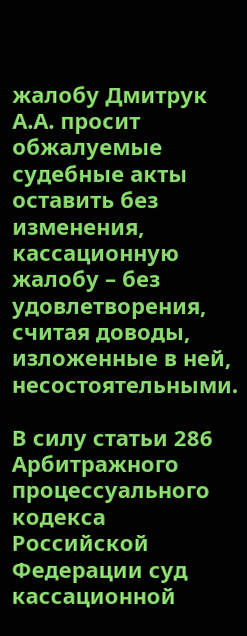жалобу Дмитрук А.А. просит обжалуемые судебные акты оставить без изменения, кассационную жалобу – без удовлетворения, считая доводы, изложенные в ней, несостоятельными.

В силу статьи 286 Арбитражного процессуального кодекса Российской Федерации суд кассационной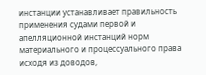инстанции устанавливает правильность применения судами первой и апелляционной инстанций норм материального и процессуального права исходя из доводов,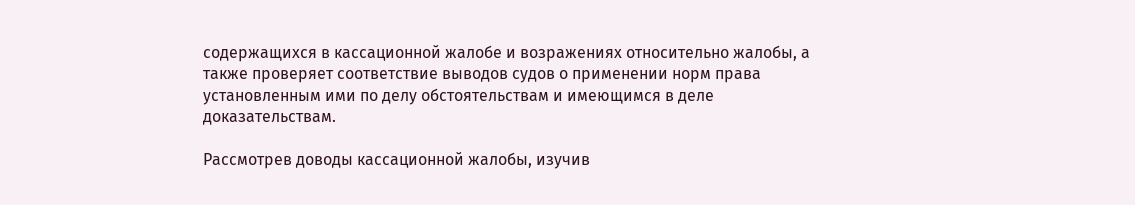содержащихся в кассационной жалобе и возражениях относительно жалобы, а также проверяет соответствие выводов судов о применении норм права установленным ими по делу обстоятельствам и имеющимся в деле доказательствам.

Рассмотрев доводы кассационной жалобы, изучив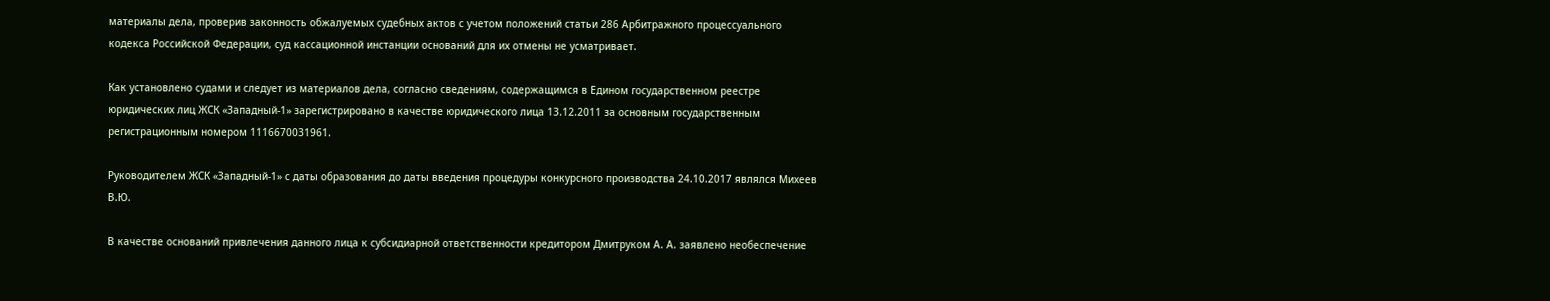материалы дела, проверив законность обжалуемых судебных актов с учетом положений статьи 286 Арбитражного процессуального кодекса Российской Федерации, суд кассационной инстанции оснований для их отмены не усматривает.

Как установлено судами и следует из материалов дела, согласно сведениям, содержащимся в Едином государственном реестре юридических лиц ЖСК «Западный-1» зарегистрировано в качестве юридического лица 13.12.2011 за основным государственным регистрационным номером 1116670031961.

Руководителем ЖСК «Западный-1» с даты образования до даты введения процедуры конкурсного производства 24.10.2017 являлся Михеев В.Ю.

В качестве оснований привлечения данного лица к субсидиарной ответственности кредитором Дмитруком А. А. заявлено необеспечение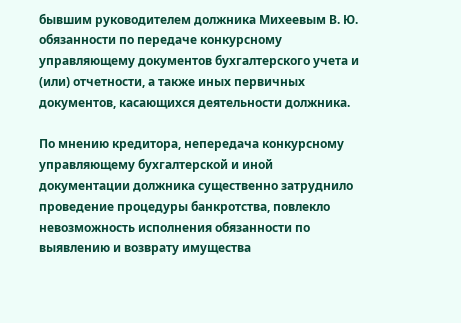бывшим руководителем должника Михеевым В. Ю. обязанности по передаче конкурсному управляющему документов бухгалтерского учета и (или) отчетности, а также иных первичных документов, касающихся деятельности должника.

По мнению кредитора, непередача конкурсному управляющему бухгалтерской и иной документации должника существенно затруднило проведение процедуры банкротства, повлекло невозможность исполнения обязанности по выявлению и возврату имущества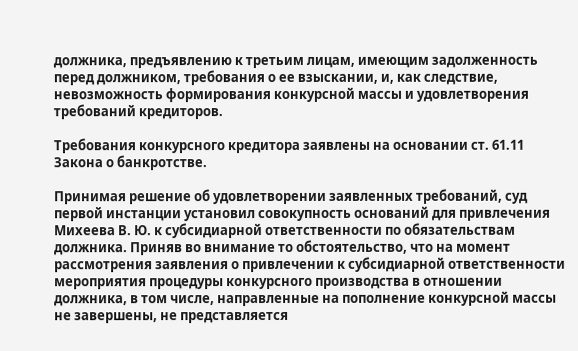должника, предъявлению к третьим лицам, имеющим задолженность перед должником, требования о ее взыскании, и, как следствие, невозможность формирования конкурсной массы и удовлетворения требований кредиторов.

Требования конкурсного кредитора заявлены на основании ст. 61.11 Закона о банкротстве.

Принимая решение об удовлетворении заявленных требований, суд первой инстанции установил совокупность оснований для привлечения Михеева В. Ю. к субсидиарной ответственности по обязательствам должника. Приняв во внимание то обстоятельство, что на момент рассмотрения заявления о привлечении к субсидиарной ответственности мероприятия процедуры конкурсного производства в отношении должника, в том числе, направленные на пополнение конкурсной массы не завершены, не представляется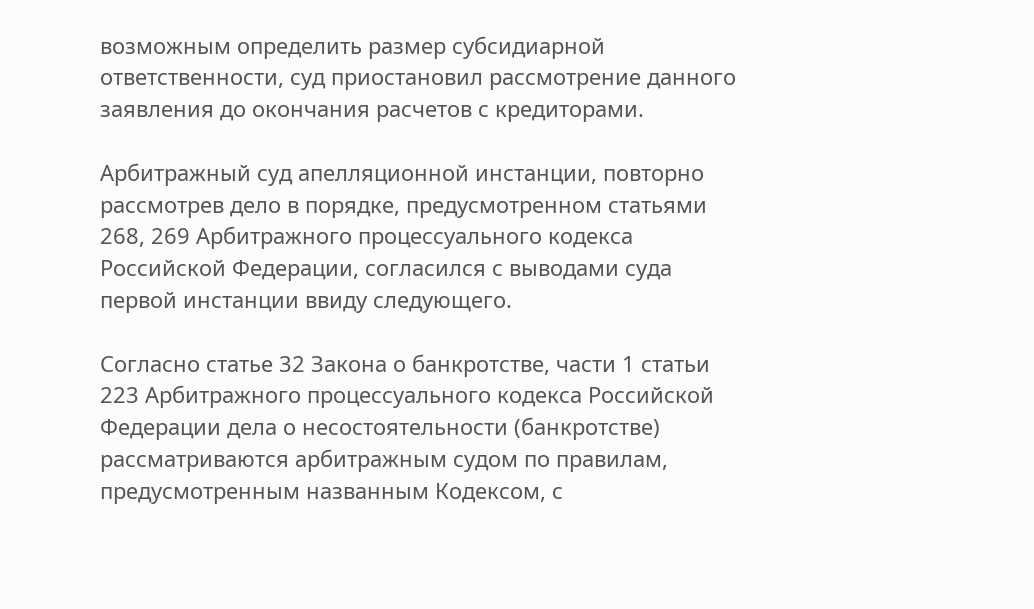возможным определить размер субсидиарной ответственности, суд приостановил рассмотрение данного заявления до окончания расчетов с кредиторами.

Арбитражный суд апелляционной инстанции, повторно рассмотрев дело в порядке, предусмотренном статьями 268, 269 Арбитражного процессуального кодекса Российской Федерации, согласился с выводами суда первой инстанции ввиду следующего.

Согласно статье 32 Закона о банкротстве, части 1 статьи 223 Арбитражного процессуального кодекса Российской Федерации дела о несостоятельности (банкротстве) рассматриваются арбитражным судом по правилам, предусмотренным названным Кодексом, с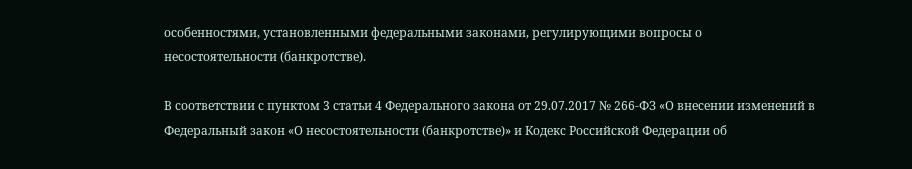особенностями, установленными федеральными законами, регулирующими вопросы о несостоятельности (банкротстве).

В соответствии с пунктом 3 статьи 4 Федерального закона от 29.07.2017 № 266-ФЗ «О внесении изменений в Федеральный закон «О несостоятельности (банкротстве)» и Кодекс Российской Федерации об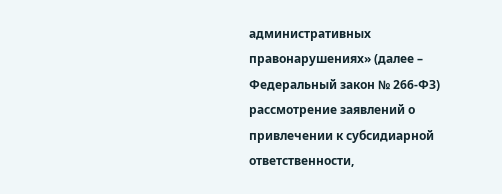административных правонарушениях» (далее – Федеральный закон № 266-ФЗ) рассмотрение заявлений о привлечении к субсидиарной ответственности,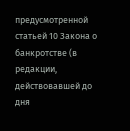предусмотренной статьей 10 Закона о банкротстве (в редакции, действовавшей до дня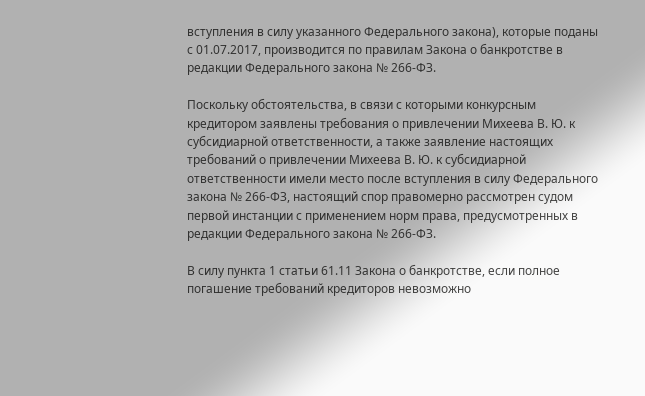вступления в силу указанного Федерального закона), которые поданы с 01.07.2017, производится по правилам Закона о банкротстве в редакции Федерального закона № 266-ФЗ.

Поскольку обстоятельства, в связи с которыми конкурсным кредитором заявлены требования о привлечении Михеева В. Ю. к субсидиарной ответственности, а также заявление настоящих требований о привлечении Михеева В. Ю. к субсидиарной ответственности имели место после вступления в силу Федерального закона № 266-ФЗ, настоящий спор правомерно рассмотрен судом первой инстанции с применением норм права, предусмотренных в редакции Федерального закона № 266-ФЗ.

В силу пункта 1 статьи 61.11 Закона о банкротстве, если полное погашение требований кредиторов невозможно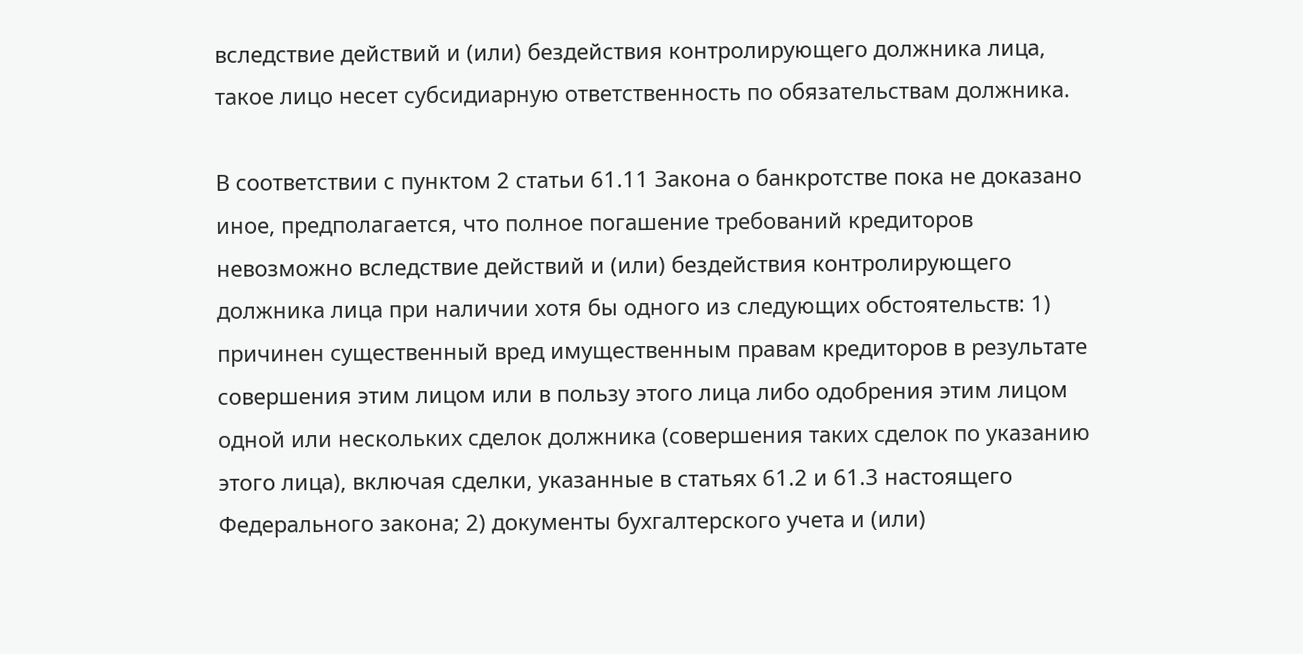вследствие действий и (или) бездействия контролирующего должника лица, такое лицо несет субсидиарную ответственность по обязательствам должника.

В соответствии с пунктом 2 статьи 61.11 Закона о банкротстве пока не доказано иное, предполагается, что полное погашение требований кредиторов невозможно вследствие действий и (или) бездействия контролирующего должника лица при наличии хотя бы одного из следующих обстоятельств: 1) причинен существенный вред имущественным правам кредиторов в результате совершения этим лицом или в пользу этого лица либо одобрения этим лицом одной или нескольких сделок должника (совершения таких сделок по указанию этого лица), включая сделки, указанные в статьях 61.2 и 61.3 настоящего Федерального закона; 2) документы бухгалтерского учета и (или)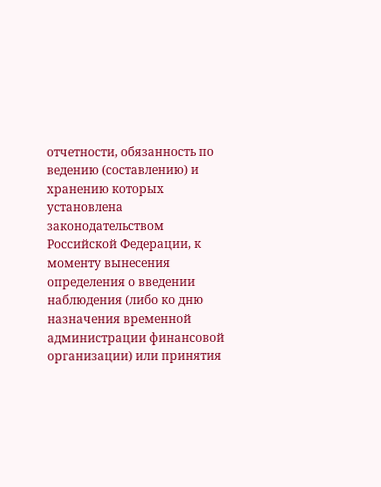отчетности, обязанность по ведению (составлению) и хранению которых установлена законодательством Российской Федерации, к моменту вынесения определения о введении наблюдения (либо ко дню назначения временной администрации финансовой организации) или принятия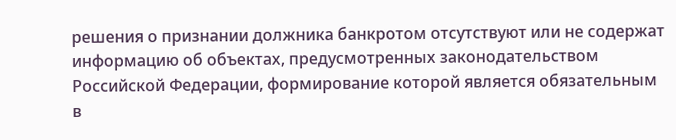решения о признании должника банкротом отсутствуют или не содержат информацию об объектах, предусмотренных законодательством Российской Федерации, формирование которой является обязательным в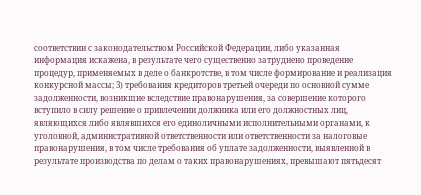соответствии с законодательством Российской Федерации, либо указанная информация искажена, в результате чего существенно затруднено проведение процедур, применяемых в деле о банкротстве, в том числе формирование и реализация конкурсной массы; 3) требования кредиторов третьей очереди по основной сумме задолженности, возникшие вследствие правонарушения, за совершение которого вступило в силу решение о привлечении должника или его должностных лиц, являющихся либо являвшихся его единоличными исполнительными органами, к уголовной, административной ответственности или ответственности за налоговые правонарушения, в том числе требования об уплате задолженности, выявленной в результате производства по делам о таких правонарушениях, превышают пятьдесят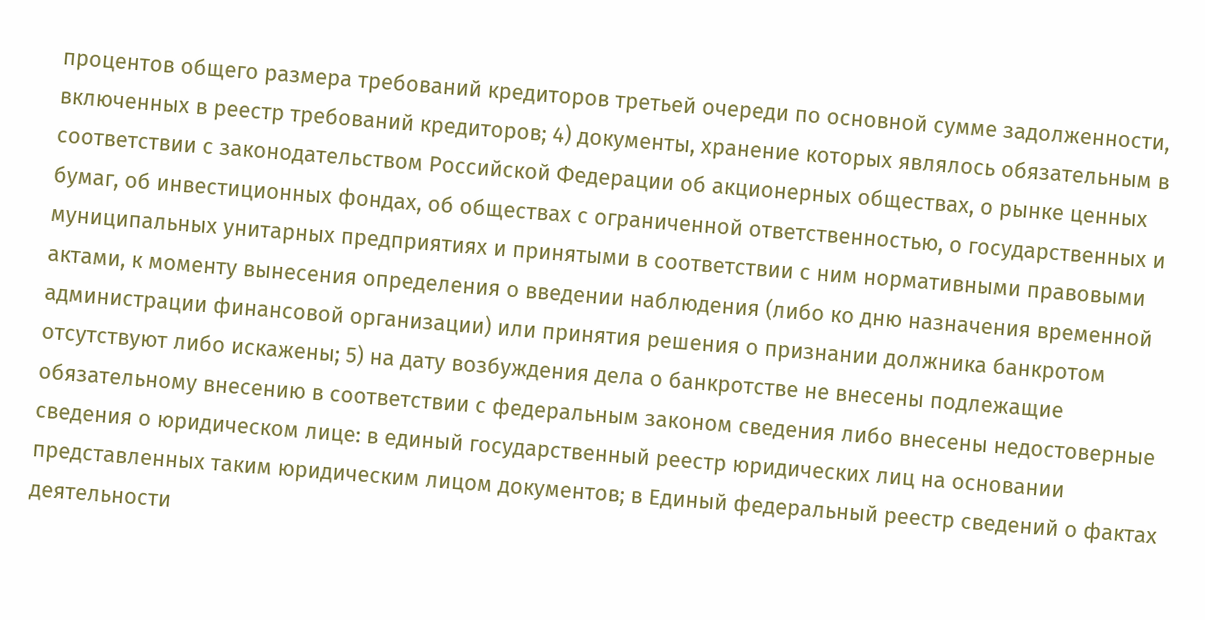процентов общего размера требований кредиторов третьей очереди по основной сумме задолженности, включенных в реестр требований кредиторов; 4) документы, хранение которых являлось обязательным в соответствии с законодательством Российской Федерации об акционерных обществах, о рынке ценных бумаг, об инвестиционных фондах, об обществах с ограниченной ответственностью, о государственных и муниципальных унитарных предприятиях и принятыми в соответствии с ним нормативными правовыми актами, к моменту вынесения определения о введении наблюдения (либо ко дню назначения временной администрации финансовой организации) или принятия решения о признании должника банкротом отсутствуют либо искажены; 5) на дату возбуждения дела о банкротстве не внесены подлежащие обязательному внесению в соответствии с федеральным законом сведения либо внесены недостоверные сведения о юридическом лице: в единый государственный реестр юридических лиц на основании представленных таким юридическим лицом документов; в Единый федеральный реестр сведений о фактах деятельности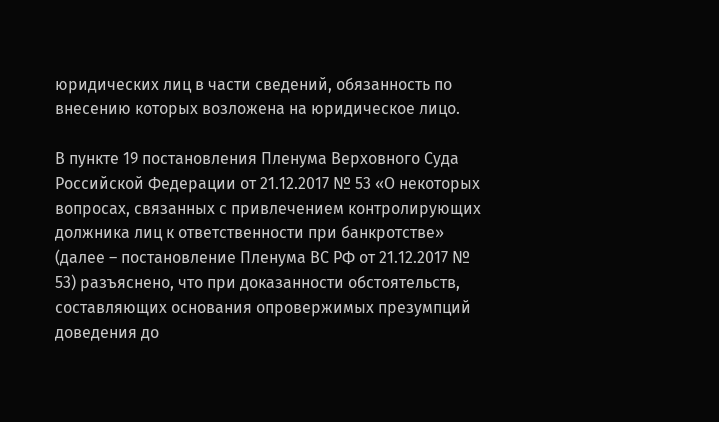юридических лиц в части сведений, обязанность по внесению которых возложена на юридическое лицо.

В пункте 19 постановления Пленума Верховного Суда Российской Федерации от 21.12.2017 № 53 «О некоторых вопросах, связанных с привлечением контролирующих должника лиц к ответственности при банкротстве» (далее – постановление Пленума ВС РФ от 21.12.2017 № 53) разъяснено, что при доказанности обстоятельств, составляющих основания опровержимых презумпций доведения до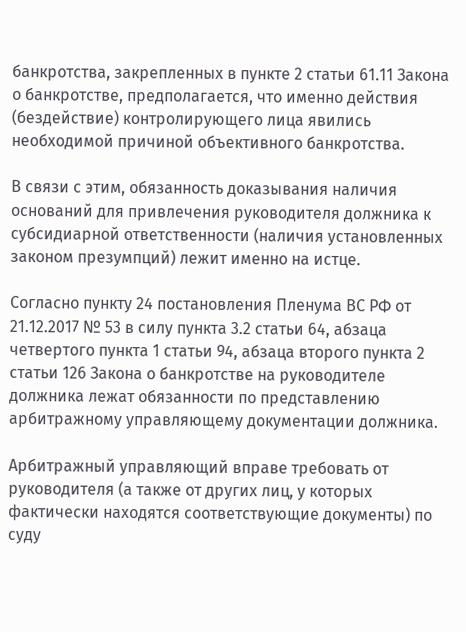банкротства, закрепленных в пункте 2 статьи 61.11 Закона о банкротстве, предполагается, что именно действия (бездействие) контролирующего лица явились необходимой причиной объективного банкротства.

В связи с этим, обязанность доказывания наличия оснований для привлечения руководителя должника к субсидиарной ответственности (наличия установленных законом презумпций) лежит именно на истце.

Согласно пункту 24 постановления Пленума ВС РФ от 21.12.2017 № 53 в силу пункта 3.2 статьи 64, абзаца четвертого пункта 1 статьи 94, абзаца второго пункта 2 статьи 126 Закона о банкротстве на руководителе должника лежат обязанности по представлению арбитражному управляющему документации должника.

Арбитражный управляющий вправе требовать от руководителя (а также от других лиц, у которых фактически находятся соответствующие документы) по суду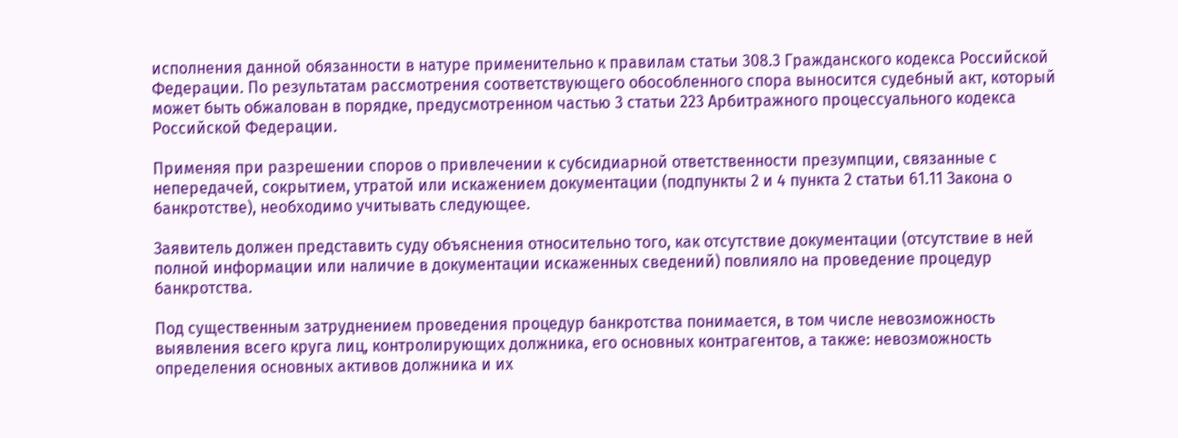исполнения данной обязанности в натуре применительно к правилам статьи 308.3 Гражданского кодекса Российской Федерации. По результатам рассмотрения соответствующего обособленного спора выносится судебный акт, который может быть обжалован в порядке, предусмотренном частью 3 статьи 223 Арбитражного процессуального кодекса Российской Федерации.

Применяя при разрешении споров о привлечении к субсидиарной ответственности презумпции, связанные с непередачей, сокрытием, утратой или искажением документации (подпункты 2 и 4 пункта 2 статьи 61.11 Закона о банкротстве), необходимо учитывать следующее.

Заявитель должен представить суду объяснения относительно того, как отсутствие документации (отсутствие в ней полной информации или наличие в документации искаженных сведений) повлияло на проведение процедур банкротства.

Под существенным затруднением проведения процедур банкротства понимается, в том числе невозможность выявления всего круга лиц, контролирующих должника, его основных контрагентов, а также: невозможность определения основных активов должника и их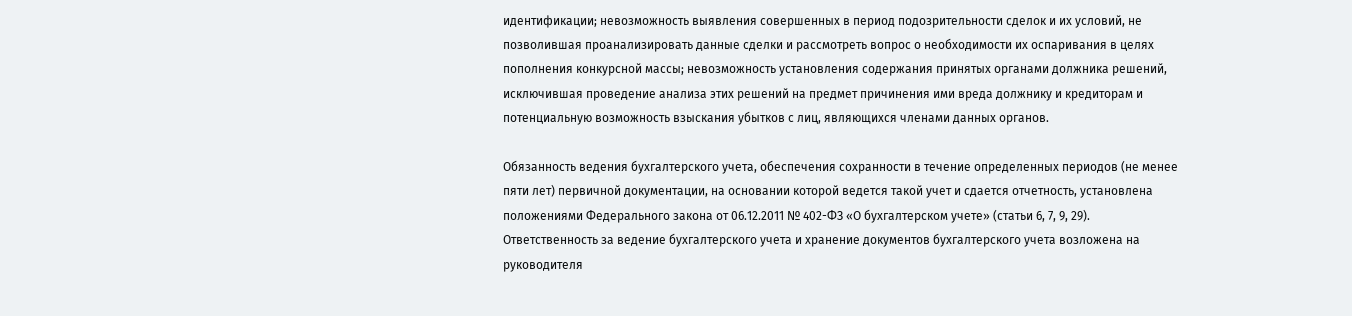идентификации; невозможность выявления совершенных в период подозрительности сделок и их условий, не позволившая проанализировать данные сделки и рассмотреть вопрос о необходимости их оспаривания в целях пополнения конкурсной массы; невозможность установления содержания принятых органами должника решений, исключившая проведение анализа этих решений на предмет причинения ими вреда должнику и кредиторам и потенциальную возможность взыскания убытков с лиц, являющихся членами данных органов.

Обязанность ведения бухгалтерского учета, обеспечения сохранности в течение определенных периодов (не менее пяти лет) первичной документации, на основании которой ведется такой учет и сдается отчетность, установлена положениями Федерального закона от 06.12.2011 № 402-ФЗ «О бухгалтерском учете» (статьи 6, 7, 9, 29). Ответственность за ведение бухгалтерского учета и хранение документов бухгалтерского учета возложена на руководителя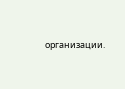организации.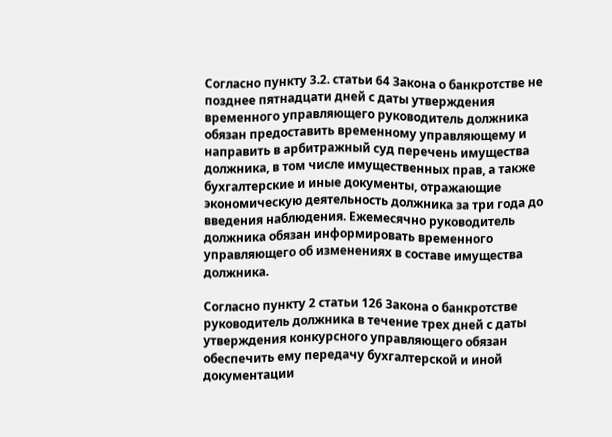Согласно пункту 3.2. статьи 64 Закона о банкротстве не позднее пятнадцати дней с даты утверждения временного управляющего руководитель должника обязан предоставить временному управляющему и направить в арбитражный суд перечень имущества должника, в том числе имущественных прав, а также бухгалтерские и иные документы, отражающие экономическую деятельность должника за три года до введения наблюдения. Ежемесячно руководитель должника обязан информировать временного управляющего об изменениях в составе имущества должника.

Согласно пункту 2 статьи 126 Закона о банкротстве руководитель должника в течение трех дней с даты утверждения конкурсного управляющего обязан обеспечить ему передачу бухгалтерской и иной документации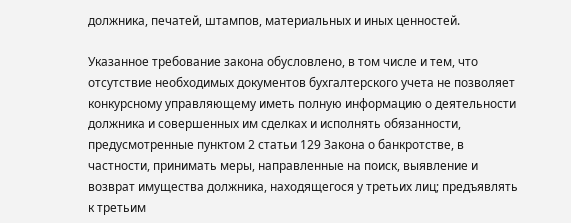должника, печатей, штампов, материальных и иных ценностей.

Указанное требование закона обусловлено, в том числе и тем, что отсутствие необходимых документов бухгалтерского учета не позволяет конкурсному управляющему иметь полную информацию о деятельности должника и совершенных им сделках и исполнять обязанности, предусмотренные пунктом 2 статьи 129 Закона о банкротстве, в частности, принимать меры, направленные на поиск, выявление и возврат имущества должника, находящегося у третьих лиц; предъявлять к третьим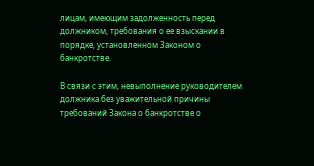лицам, имеющим задолженность перед должником, требования о ее взыскании в порядке, установленном Законом о банкротстве.

В связи с этим, невыполнение руководителем должника без уважительной причины требований Закона о банкротстве о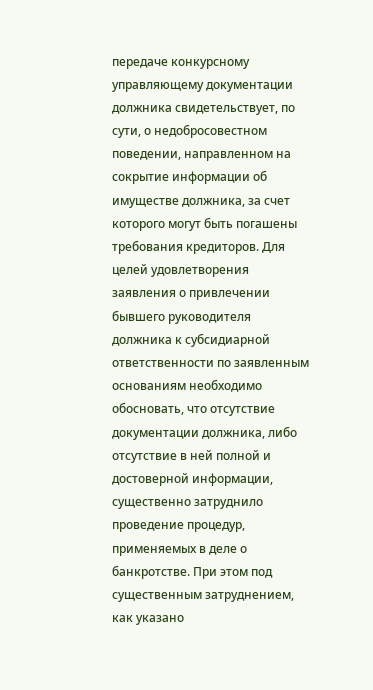передаче конкурсному управляющему документации должника свидетельствует, по сути, о недобросовестном поведении, направленном на сокрытие информации об имуществе должника, за счет которого могут быть погашены требования кредиторов. Для целей удовлетворения заявления о привлечении бывшего руководителя должника к субсидиарной ответственности по заявленным основаниям необходимо обосновать, что отсутствие документации должника, либо отсутствие в ней полной и достоверной информации, существенно затруднило проведение процедур, применяемых в деле о банкротстве. При этом под существенным затруднением, как указано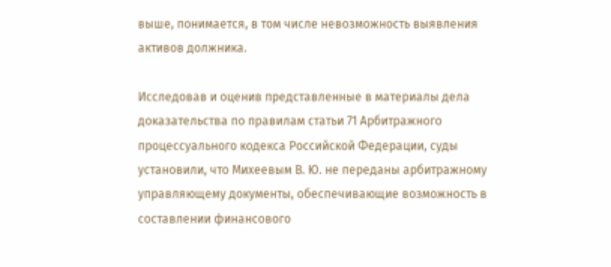выше, понимается, в том числе невозможность выявления активов должника.

Исследовав и оценив представленные в материалы дела доказательства по правилам статьи 71 Арбитражного процессуального кодекса Российской Федерации, суды установили, что Михеевым В. Ю. не переданы арбитражному управляющему документы, обеспечивающие возможность в составлении финансового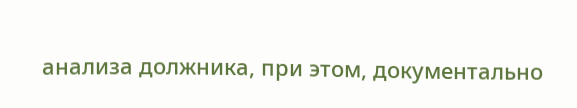анализа должника, при этом, документально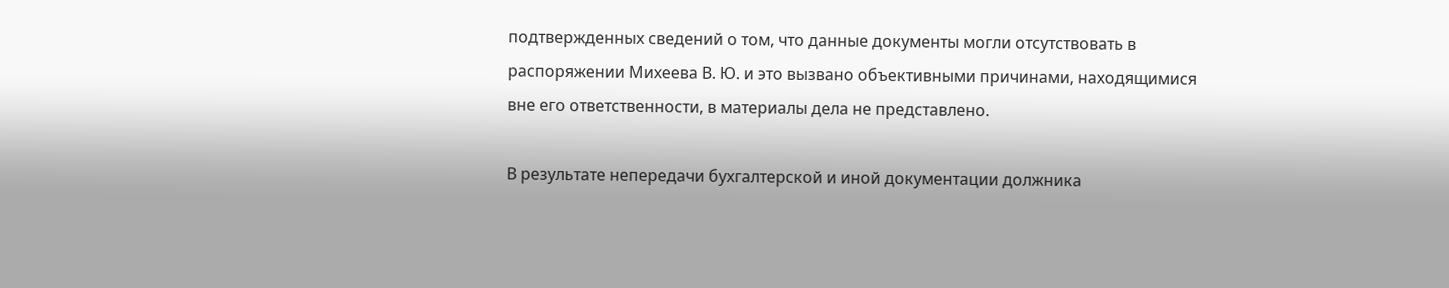подтвержденных сведений о том, что данные документы могли отсутствовать в распоряжении Михеева В. Ю. и это вызвано объективными причинами, находящимися вне его ответственности, в материалы дела не представлено.

В результате непередачи бухгалтерской и иной документации должника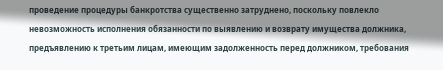проведение процедуры банкротства существенно затруднено, поскольку повлекло невозможность исполнения обязанности по выявлению и возврату имущества должника, предъявлению к третьим лицам, имеющим задолженность перед должником, требования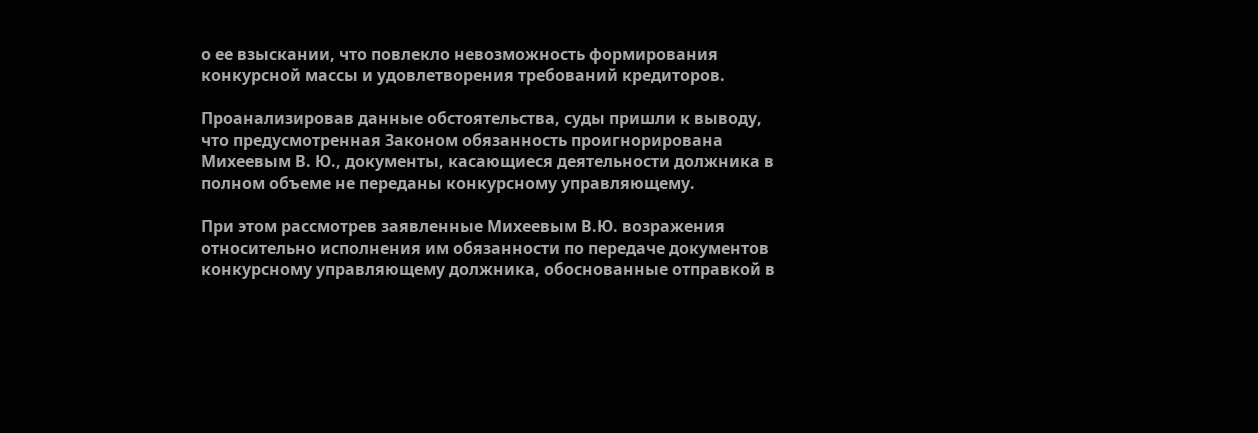о ее взыскании, что повлекло невозможность формирования конкурсной массы и удовлетворения требований кредиторов.

Проанализировав данные обстоятельства, суды пришли к выводу, что предусмотренная Законом обязанность проигнорирована Михеевым В. Ю., документы, касающиеся деятельности должника в полном объеме не переданы конкурсному управляющему.

При этом рассмотрев заявленные Михеевым В.Ю. возражения относительно исполнения им обязанности по передаче документов конкурсному управляющему должника, обоснованные отправкой в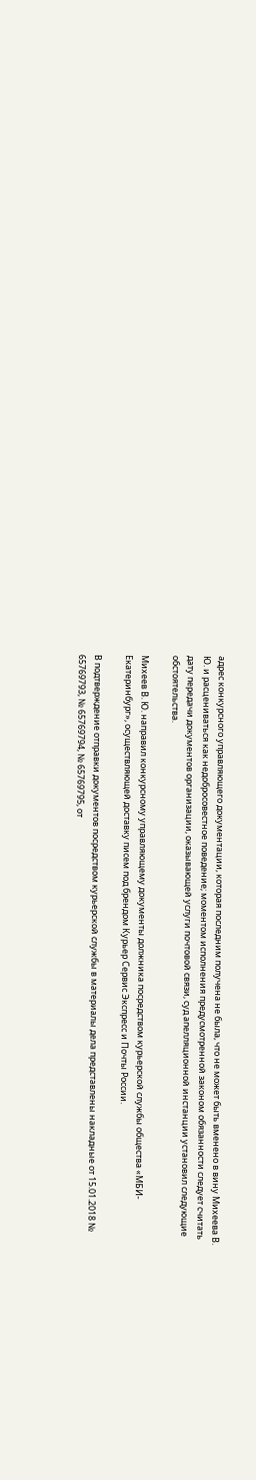адрес конкурсного управляющего документации, которая последним получена не была, что не может быть вменено в вину Михеева В. Ю. и расцениваться как недобросовестное поведение; моментом исполнения предусмотренной законом обязанности следует считать дату передачи документов организации, оказывающей услуги почтовой связи, суд апелляционной инстанции установил следующие обстоятельства.

Михеев В. Ю. направил конкурсному управляющему документы должника посредством курьерской службы общества «МБИ-Екатеринбург», осуществляющей доставку писем под брендом Курьер Сервис Экспресс и Почты России.

В подтверждение отправки документов посредством курьерской службы в материалы дела представлены накладные от 15.01.2018 № 65769793, № 65769794, № 65769795, от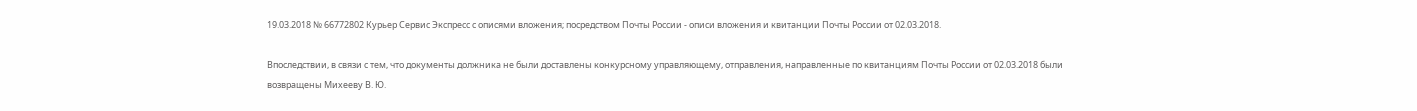19.03.2018 № 66772802 Курьер Сервис Экспресс с описями вложения; посредством Почты России - описи вложения и квитанции Почты России от 02.03.2018.

Впоследствии, в связи с тем, что документы должника не были доставлены конкурсному управляющему, отправления, направленные по квитанциям Почты России от 02.03.2018 были возвращены Михееву В. Ю.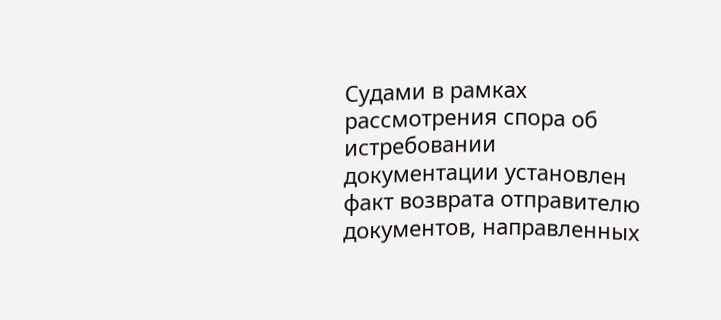Судами в рамках рассмотрения спора об истребовании документации установлен факт возврата отправителю документов, направленных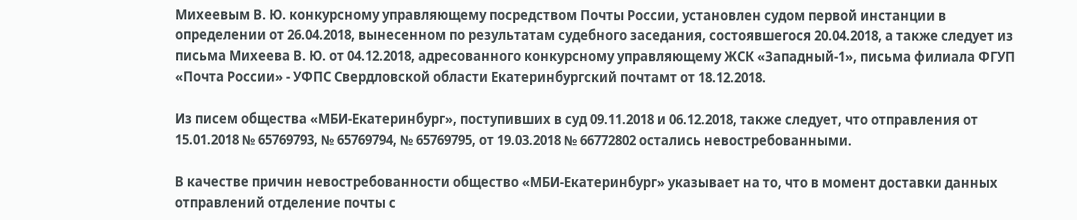Михеевым В. Ю. конкурсному управляющему посредством Почты России, установлен судом первой инстанции в определении от 26.04.2018, вынесенном по результатам судебного заседания, состоявшегося 20.04.2018, а также следует из письма Михеева В. Ю. от 04.12.2018, адресованного конкурсному управляющему ЖСК «Западный-1», письма филиала ФГУП «Почта России» - УФПС Свердловской области Екатеринбургский почтамт от 18.12.2018.

Из писем общества «МБИ-Екатеринбург», поступивших в суд 09.11.2018 и 06.12.2018, также следует, что отправления от 15.01.2018 № 65769793, № 65769794, № 65769795, от 19.03.2018 № 66772802 остались невостребованными.

В качестве причин невостребованности общество «МБИ-Екатеринбург» указывает на то, что в момент доставки данных отправлений отделение почты с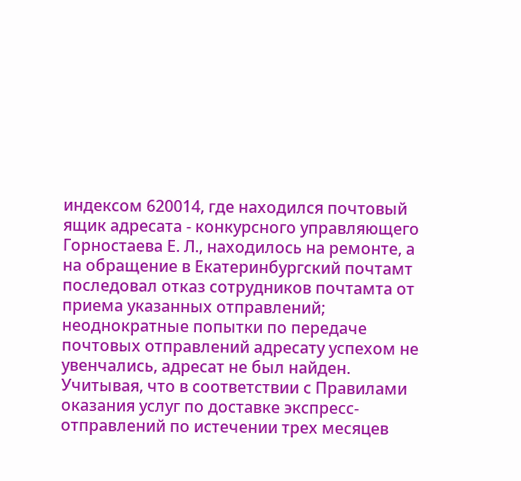индексом 620014, где находился почтовый ящик адресата - конкурсного управляющего Горностаева Е. Л., находилось на ремонте, а на обращение в Екатеринбургский почтамт последовал отказ сотрудников почтамта от приема указанных отправлений; неоднократные попытки по передаче почтовых отправлений адресату успехом не увенчались, адресат не был найден. Учитывая, что в соответствии с Правилами оказания услуг по доставке экспресс-отправлений по истечении трех месяцев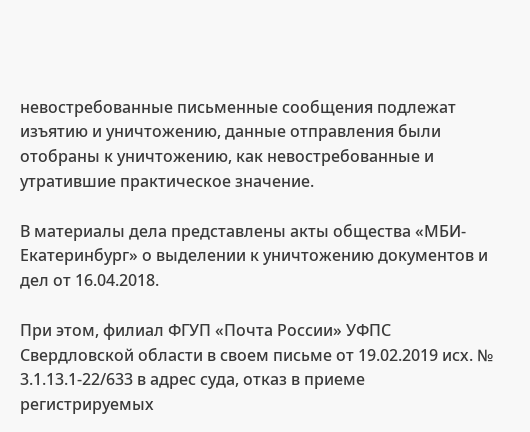невостребованные письменные сообщения подлежат изъятию и уничтожению, данные отправления были отобраны к уничтожению, как невостребованные и утратившие практическое значение.

В материалы дела представлены акты общества «МБИ-Екатеринбург» о выделении к уничтожению документов и дел от 16.04.2018.

При этом, филиал ФГУП «Почта России» УФПС Свердловской области в своем письме от 19.02.2019 исх. № 3.1.13.1-22/633 в адрес суда, отказ в приеме регистрируемых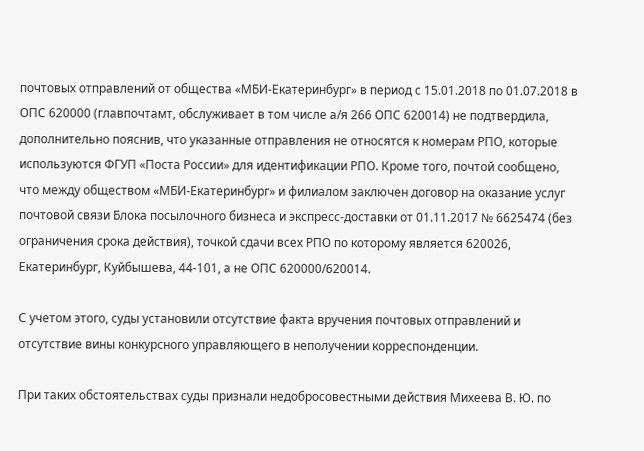почтовых отправлений от общества «МБИ-Екатеринбург» в период с 15.01.2018 по 01.07.2018 в ОПС 620000 (главпочтамт, обслуживает в том числе а/я 266 ОПС 620014) не подтвердила, дополнительно пояснив, что указанные отправления не относятся к номерам РПО, которые используются ФГУП «Поста России» для идентификации РПО. Кроме того, почтой сообщено, что между обществом «МБИ-Екатеринбург» и филиалом заключен договор на оказание услуг почтовой связи Блока посылочного бизнеса и экспресс-доставки от 01.11.2017 № 6625474 (без ограничения срока действия), точкой сдачи всех РПО по которому является 620026, Екатеринбург, Куйбышева, 44-101, а не ОПС 620000/620014.

С учетом этого, суды установили отсутствие факта вручения почтовых отправлений и отсутствие вины конкурсного управляющего в неполучении корреспонденции.

При таких обстоятельствах суды признали недобросовестными действия Михеева В. Ю. по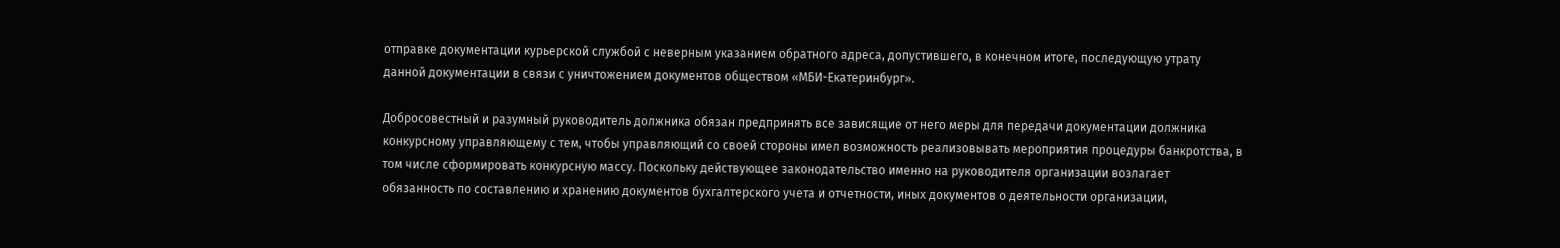отправке документации курьерской службой с неверным указанием обратного адреса, допустившего, в конечном итоге, последующую утрату данной документации в связи с уничтожением документов обществом «МБИ-Екатеринбург».

Добросовестный и разумный руководитель должника обязан предпринять все зависящие от него меры для передачи документации должника конкурсному управляющему с тем, чтобы управляющий со своей стороны имел возможность реализовывать мероприятия процедуры банкротства, в том числе сформировать конкурсную массу. Поскольку действующее законодательство именно на руководителя организации возлагает обязанность по составлению и хранению документов бухгалтерского учета и отчетности, иных документов о деятельности организации,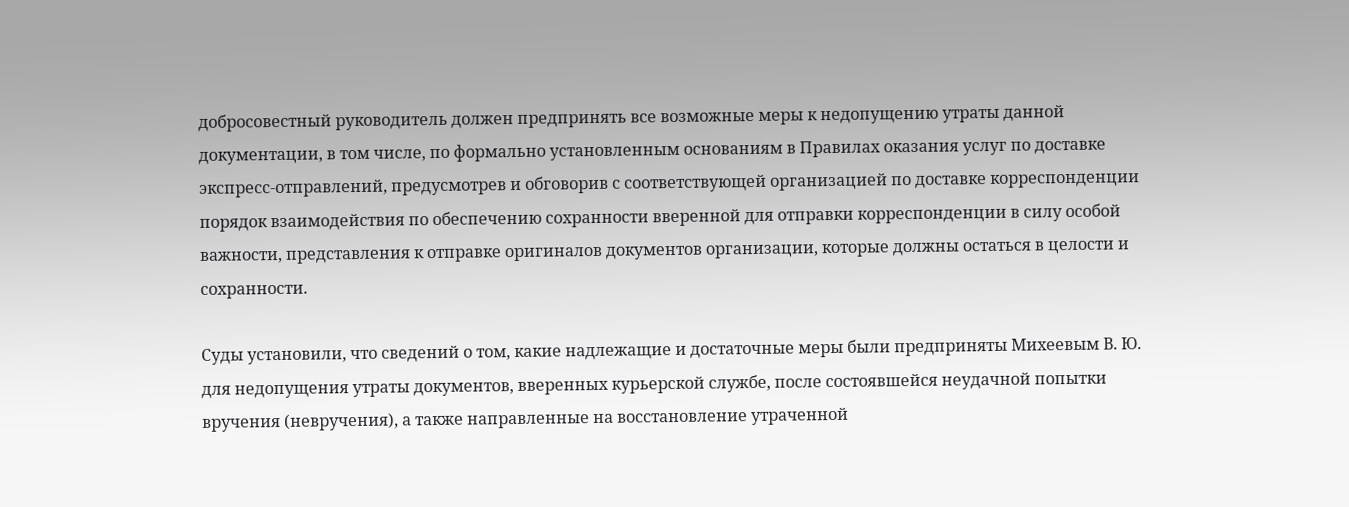добросовестный руководитель должен предпринять все возможные меры к недопущению утраты данной документации, в том числе, по формально установленным основаниям в Правилах оказания услуг по доставке экспресс-отправлений, предусмотрев и обговорив с соответствующей организацией по доставке корреспонденции порядок взаимодействия по обеспечению сохранности вверенной для отправки корреспонденции в силу особой важности, представления к отправке оригиналов документов организации, которые должны остаться в целости и сохранности.

Суды установили, что сведений о том, какие надлежащие и достаточные меры были предприняты Михеевым В. Ю. для недопущения утраты документов, вверенных курьерской службе, после состоявшейся неудачной попытки вручения (невручения), а также направленные на восстановление утраченной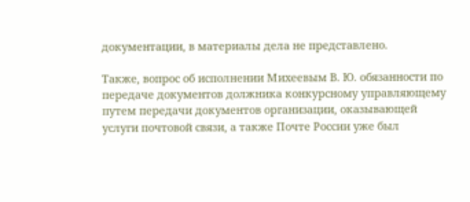документации, в материалы дела не представлено.

Также, вопрос об исполнении Михеевым В. Ю. обязанности по передаче документов должника конкурсному управляющему путем передачи документов организации, оказывающей услуги почтовой связи, а также Почте России уже был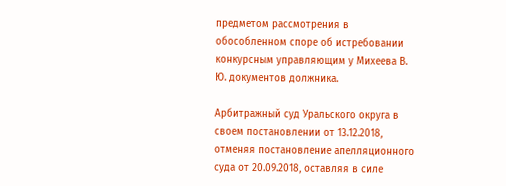предметом рассмотрения в обособленном споре об истребовании конкурсным управляющим у Михеева В. Ю. документов должника.

Арбитражный суд Уральского округа в своем постановлении от 13.12.2018, отменяя постановление апелляционного суда от 20.09.2018, оставляя в силе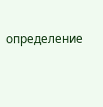определение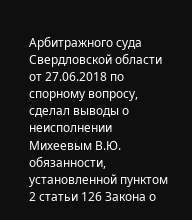Арбитражного суда Свердловской области от 27.06.2018 по спорному вопросу, сделал выводы о неисполнении Михеевым В.Ю. обязанности, установленной пунктом 2 статьи 126 Закона о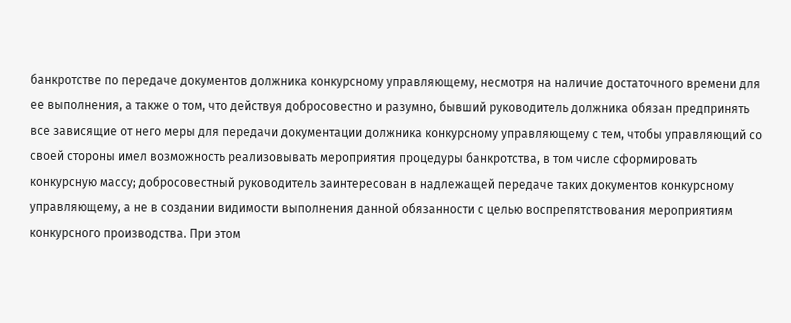банкротстве по передаче документов должника конкурсному управляющему, несмотря на наличие достаточного времени для ее выполнения, а также о том, что действуя добросовестно и разумно, бывший руководитель должника обязан предпринять все зависящие от него меры для передачи документации должника конкурсному управляющему с тем, чтобы управляющий со своей стороны имел возможность реализовывать мероприятия процедуры банкротства, в том числе сформировать конкурсную массу; добросовестный руководитель заинтересован в надлежащей передаче таких документов конкурсному управляющему, а не в создании видимости выполнения данной обязанности с целью воспрепятствования мероприятиям конкурсного производства. При этом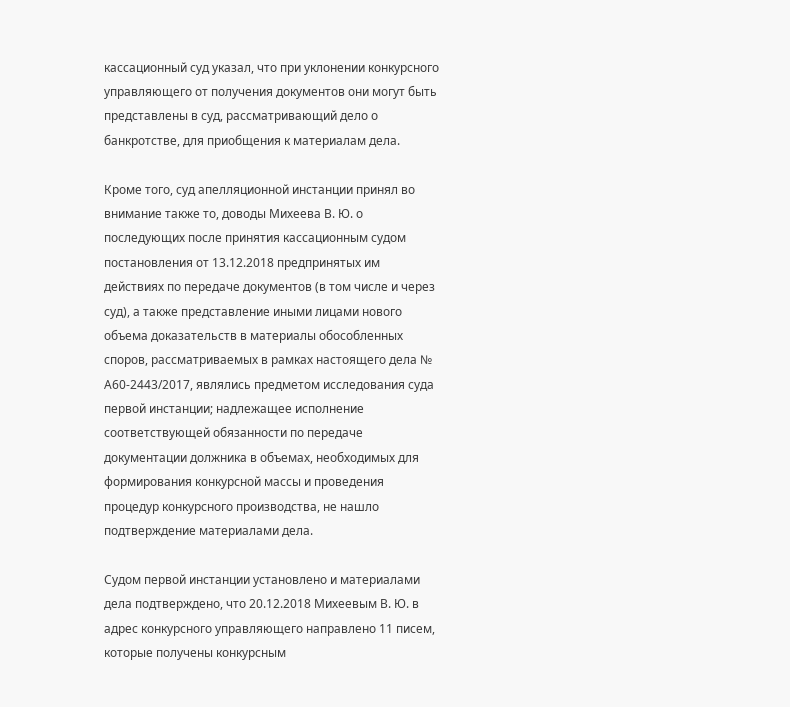кассационный суд указал, что при уклонении конкурсного управляющего от получения документов они могут быть представлены в суд, рассматривающий дело о банкротстве, для приобщения к материалам дела.

Кроме того, суд апелляционной инстанции принял во внимание также то, доводы Михеева В. Ю. о последующих после принятия кассационным судом постановления от 13.12.2018 предпринятых им действиях по передаче документов (в том числе и через суд), а также представление иными лицами нового объема доказательств в материалы обособленных споров, рассматриваемых в рамках настоящего дела № А60-2443/2017, являлись предметом исследования суда первой инстанции; надлежащее исполнение соответствующей обязанности по передаче документации должника в объемах, необходимых для формирования конкурсной массы и проведения процедур конкурсного производства, не нашло подтверждение материалами дела.

Судом первой инстанции установлено и материалами дела подтверждено, что 20.12.2018 Михеевым В. Ю. в адрес конкурсного управляющего направлено 11 писем, которые получены конкурсным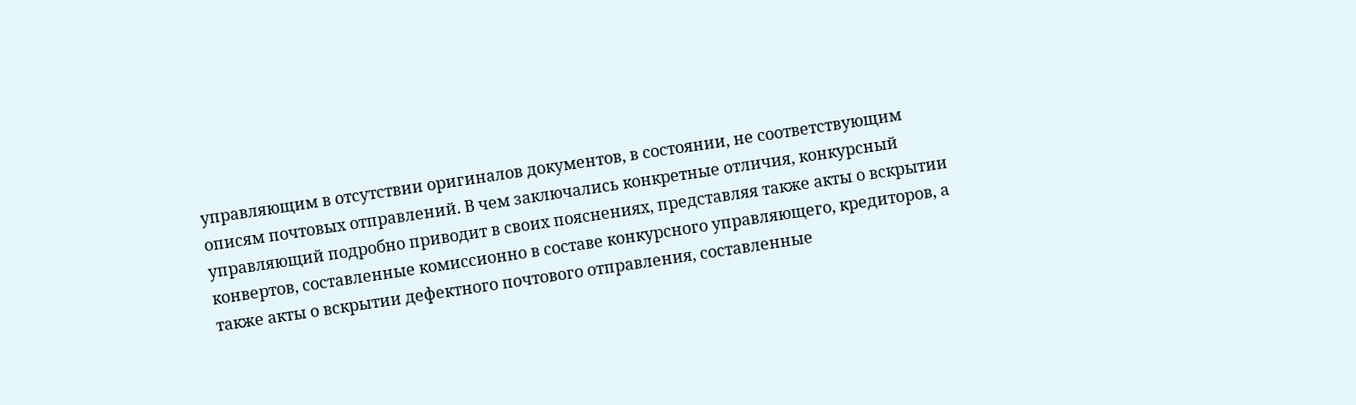управляющим в отсутствии оригиналов документов, в состоянии, не соответствующим описям почтовых отправлений. В чем заключались конкретные отличия, конкурсный управляющий подробно приводит в своих пояснениях, представляя также акты о вскрытии конвертов, составленные комиссионно в составе конкурсного управляющего, кредиторов, а также акты о вскрытии дефектного почтового отправления, составленные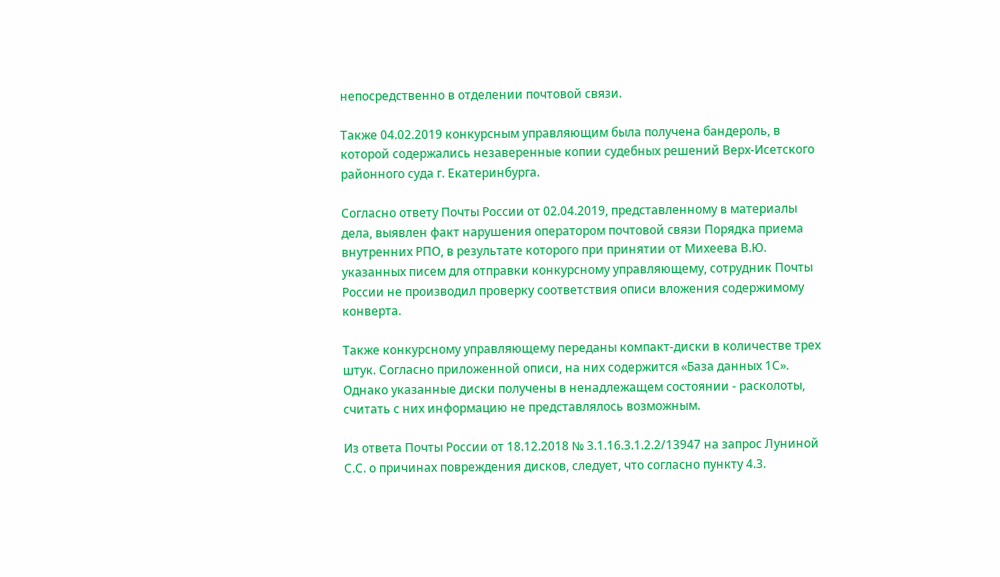непосредственно в отделении почтовой связи.

Также 04.02.2019 конкурсным управляющим была получена бандероль, в которой содержались незаверенные копии судебных решений Верх-Исетского районного суда г. Екатеринбурга.

Согласно ответу Почты России от 02.04.2019, представленному в материалы дела, выявлен факт нарушения оператором почтовой связи Порядка приема внутренних РПО, в результате которого при принятии от Михеева В.Ю. указанных писем для отправки конкурсному управляющему, сотрудник Почты России не производил проверку соответствия описи вложения содержимому конверта.

Также конкурсному управляющему переданы компакт-диски в количестве трех штук. Согласно приложенной описи, на них содержится «База данных 1С». Однако указанные диски получены в ненадлежащем состоянии - расколоты, считать с них информацию не представлялось возможным.

Из ответа Почты России от 18.12.2018 № 3.1.16.3.1.2.2/13947 на запрос Луниной С.С. о причинах повреждения дисков, следует, что согласно пункту 4.3.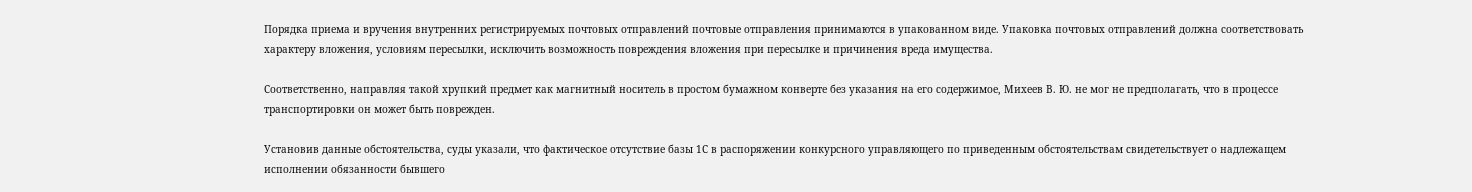Порядка приема и вручения внутренних регистрируемых почтовых отправлений почтовые отправления принимаются в упакованном виде. Упаковка почтовых отправлений должна соответствовать характеру вложения, условиям пересылки, исключить возможность повреждения вложения при пересылке и причинения вреда имущества.

Соответственно, направляя такой хрупкий предмет как магнитный носитель в простом бумажном конверте без указания на его содержимое, Михеев В. Ю. не мог не предполагать, что в процессе транспортировки он может быть поврежден.

Установив данные обстоятельства, суды указали, что фактическое отсутствие базы 1С в распоряжении конкурсного управляющего по приведенным обстоятельствам свидетельствует о надлежащем исполнении обязанности бывшего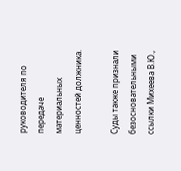руководителя по передаче материальных ценностей должника.

Суды также признали безосновательными ссылки Михеева В.Ю.,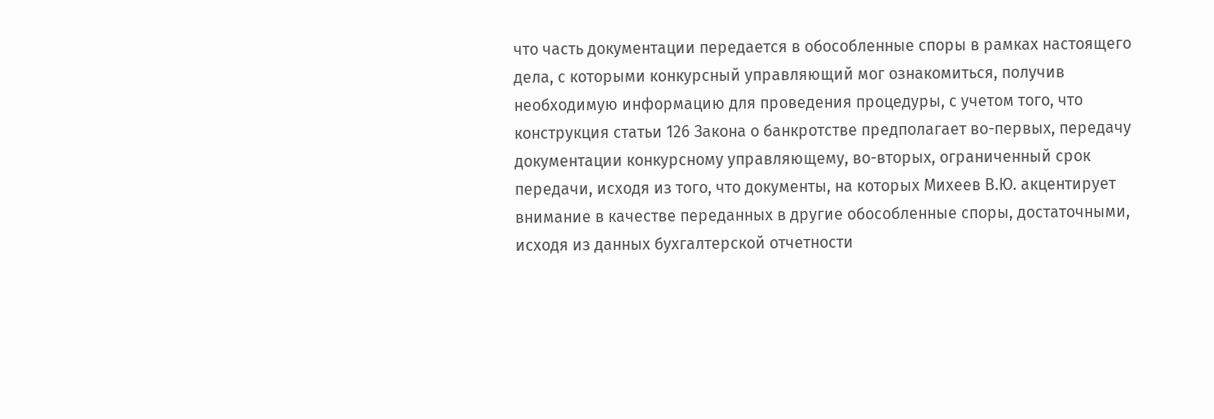что часть документации передается в обособленные споры в рамках настоящего дела, с которыми конкурсный управляющий мог ознакомиться, получив необходимую информацию для проведения процедуры, с учетом того, что конструкция статьи 126 Закона о банкротстве предполагает во-первых, передачу документации конкурсному управляющему, во-вторых, ограниченный срок передачи, исходя из того, что документы, на которых Михеев В.Ю. акцентирует внимание в качестве переданных в другие обособленные споры, достаточными, исходя из данных бухгалтерской отчетности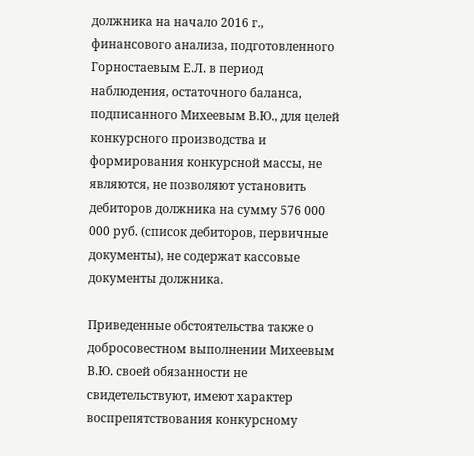должника на начало 2016 г., финансового анализа, подготовленного Горностаевым Е.Л. в период наблюдения, остаточного баланса, подписанного Михеевым В.Ю., для целей конкурсного производства и формирования конкурсной массы, не являются, не позволяют установить дебиторов должника на сумму 576 000 000 руб. (список дебиторов, первичные документы), не содержат кассовые документы должника.

Приведенные обстоятельства также о добросовестном выполнении Михеевым В.Ю. своей обязанности не свидетельствуют, имеют характер воспрепятствования конкурсному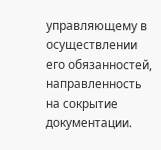управляющему в осуществлении его обязанностей, направленность на сокрытие документации.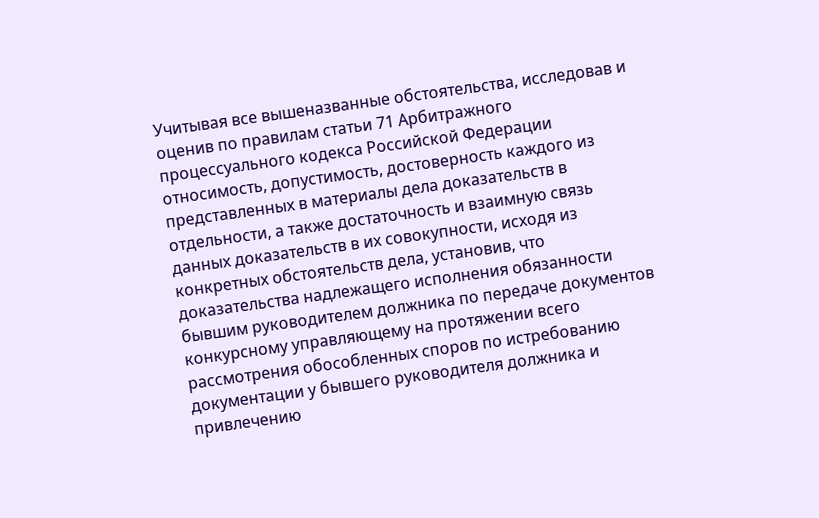Учитывая все вышеназванные обстоятельства, исследовав и оценив по правилам статьи 71 Арбитражного процессуального кодекса Российской Федерации относимость, допустимость, достоверность каждого из представленных в материалы дела доказательств в отдельности, а также достаточность и взаимную связь данных доказательств в их совокупности, исходя из конкретных обстоятельств дела, установив, что доказательства надлежащего исполнения обязанности бывшим руководителем должника по передаче документов конкурсному управляющему на протяжении всего рассмотрения обособленных споров по истребованию документации у бывшего руководителя должника и привлечению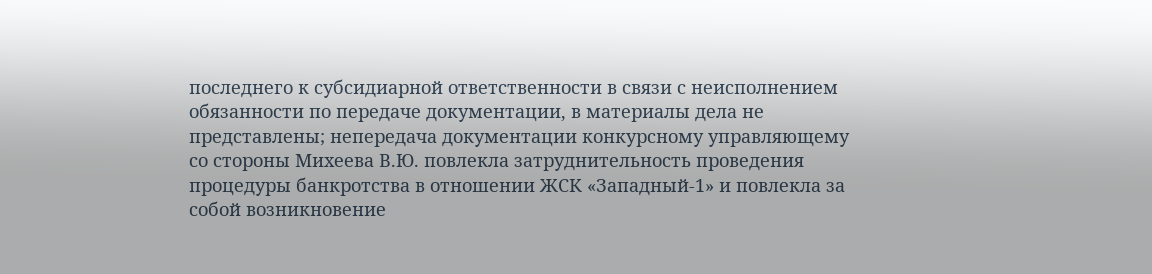последнего к субсидиарной ответственности в связи с неисполнением обязанности по передаче документации, в материалы дела не представлены; непередача документации конкурсному управляющему со стороны Михеева В.Ю. повлекла затруднительность проведения процедуры банкротства в отношении ЖСК «Западный-1» и повлекла за собой возникновение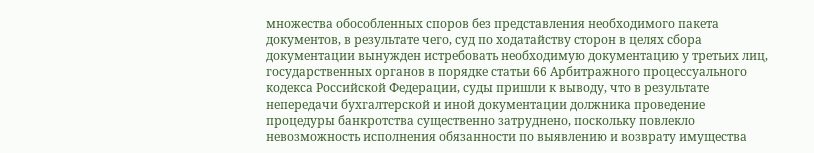множества обособленных споров без представления необходимого пакета документов, в результате чего, суд по ходатайству сторон в целях сбора документации вынужден истребовать необходимую документацию у третьих лиц, государственных органов в порядке статьи 66 Арбитражного процессуального кодекса Российской Федерации, суды пришли к выводу, что в результате непередачи бухгалтерской и иной документации должника проведение процедуры банкротства существенно затруднено, поскольку повлекло невозможность исполнения обязанности по выявлению и возврату имущества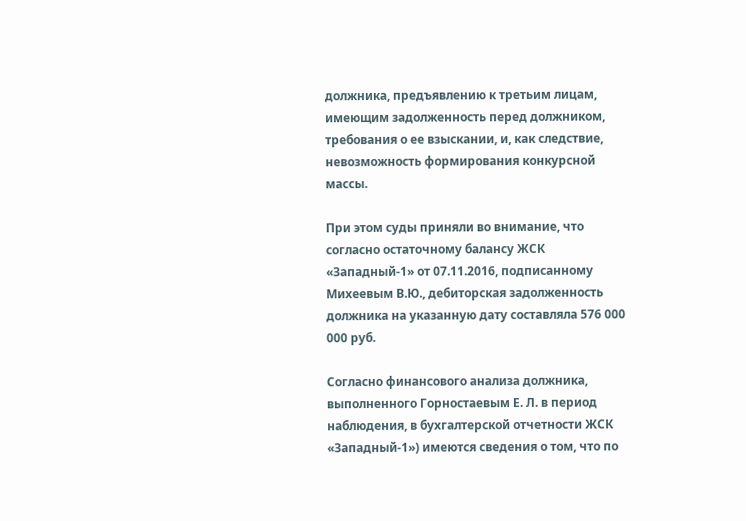должника, предъявлению к третьим лицам, имеющим задолженность перед должником, требования о ее взыскании, и, как следствие, невозможность формирования конкурсной массы.

При этом суды приняли во внимание, что согласно остаточному балансу ЖСК «Западный-1» от 07.11.2016, подписанному Михеевым В.Ю., дебиторская задолженность должника на указанную дату составляла 576 000 000 руб.

Согласно финансового анализа должника, выполненного Горностаевым Е. Л. в период наблюдения, в бухгалтерской отчетности ЖСК «Западный-1») имеются сведения о том, что по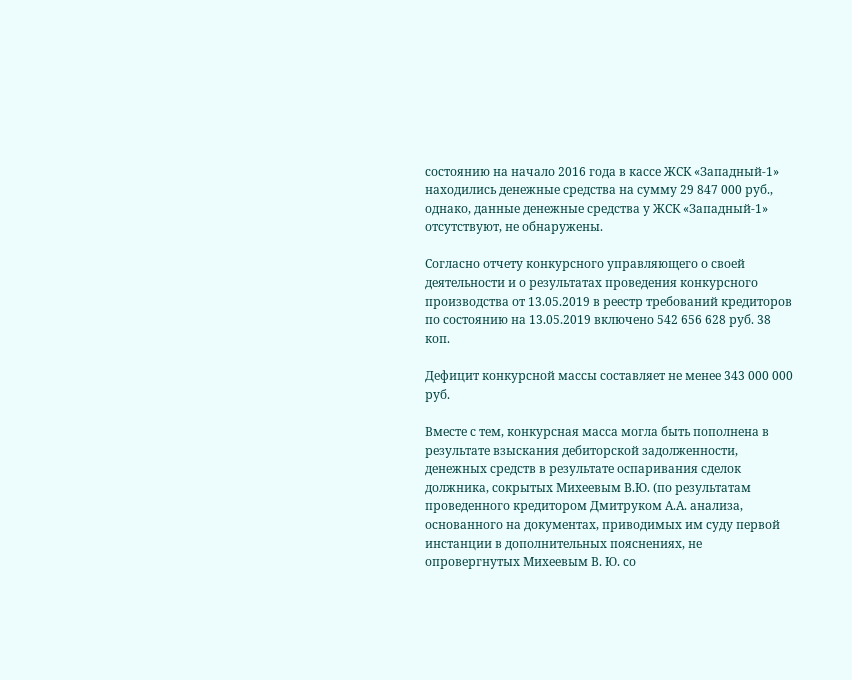состоянию на начало 2016 года в кассе ЖСК «Западный-1» находились денежные средства на сумму 29 847 000 руб., однако, данные денежные средства у ЖСК «Западный-1» отсутствуют, не обнаружены.

Согласно отчету конкурсного управляющего о своей деятельности и о результатах проведения конкурсного производства от 13.05.2019 в реестр требований кредиторов по состоянию на 13.05.2019 включено 542 656 628 руб. 38 коп.

Дефицит конкурсной массы составляет не менее 343 000 000 руб.

Вместе с тем, конкурсная масса могла быть пополнена в результате взыскания дебиторской задолженности, денежных средств в результате оспаривания сделок должника, сокрытых Михеевым В.Ю. (по результатам проведенного кредитором Дмитруком А.А. анализа, основанного на документах, приводимых им суду первой инстанции в дополнительных пояснениях, не опровергнутых Михеевым В. Ю. со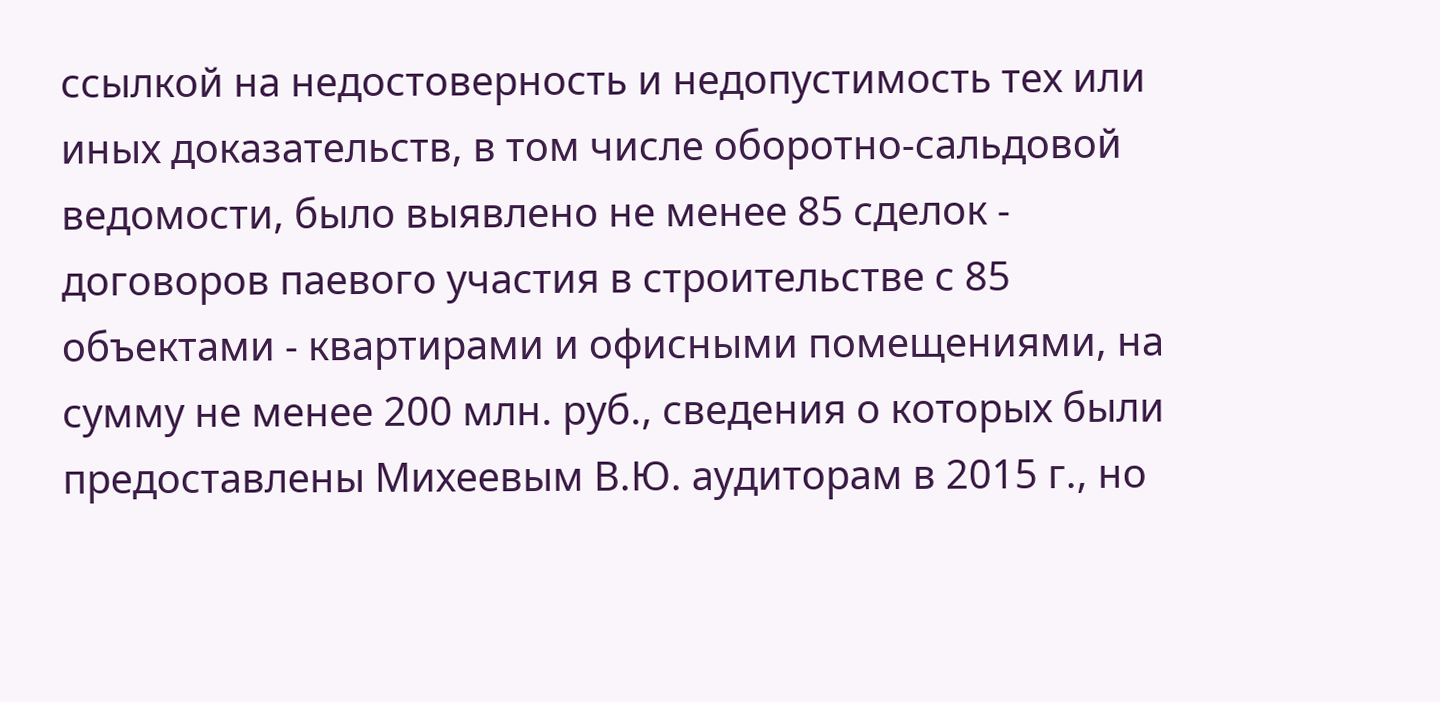ссылкой на недостоверность и недопустимость тех или иных доказательств, в том числе оборотно-сальдовой ведомости, было выявлено не менее 85 сделок - договоров паевого участия в строительстве с 85 объектами - квартирами и офисными помещениями, на сумму не менее 200 млн. руб., сведения о которых были предоставлены Михеевым В.Ю. аудиторам в 2015 г., но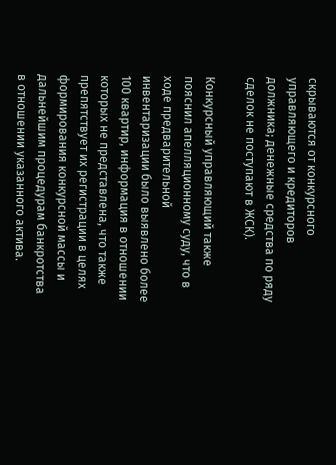скрываются от конкурсного управляющего и кредиторов должника; денежные средства по ряду сделок не поступают в ЖСК).

Конкурсный управляющий также пояснил апелляционному суду, что в ходе предварительной инвентаризации было выявлено более 100 квартир, информация в отношении которых не представлена, что также препятствует их регистрации в целях формирования конкурсной массы и дальнейшим процедурам банкротства в отношении указанного актива.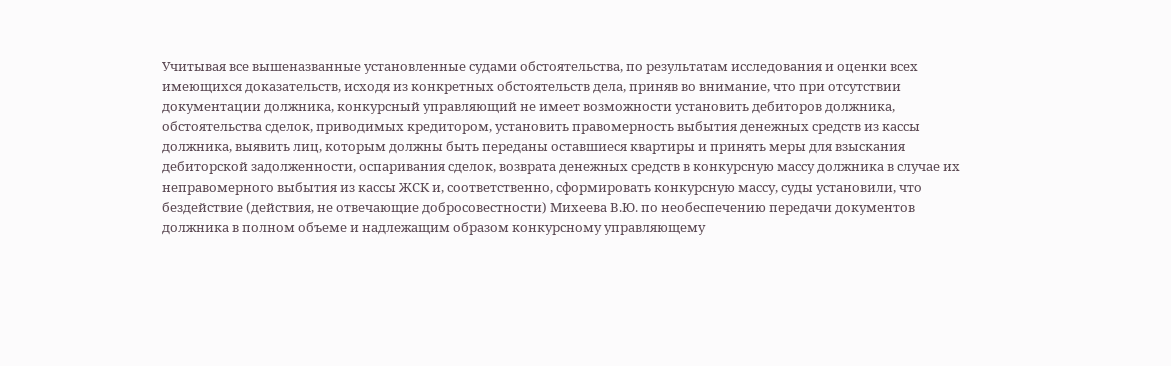Учитывая все вышеназванные установленные судами обстоятельства, по результатам исследования и оценки всех имеющихся доказательств, исходя из конкретных обстоятельств дела, приняв во внимание, что при отсутствии документации должника, конкурсный управляющий не имеет возможности установить дебиторов должника, обстоятельства сделок, приводимых кредитором, установить правомерность выбытия денежных средств из кассы должника, выявить лиц, которым должны быть переданы оставшиеся квартиры и принять меры для взыскания дебиторской задолженности, оспаривания сделок, возврата денежных средств в конкурсную массу должника в случае их неправомерного выбытия из кассы ЖСК и, соответственно, сформировать конкурсную массу, суды установили, что бездействие (действия, не отвечающие добросовестности) Михеева В.Ю. по необеспечению передачи документов должника в полном объеме и надлежащим образом конкурсному управляющему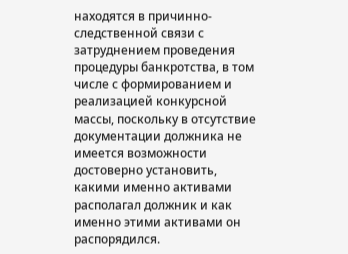находятся в причинно-следственной связи с затруднением проведения процедуры банкротства, в том числе с формированием и реализацией конкурсной массы, поскольку в отсутствие документации должника не имеется возможности достоверно установить, какими именно активами располагал должник и как именно этими активами он распорядился.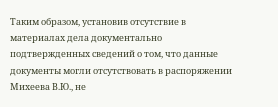Таким образом, установив отсутствие в материалах дела документально подтвержденных сведений о том, что данные документы могли отсутствовать в распоряжении Михеева В.Ю., не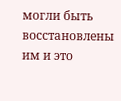могли быть восстановлены им и это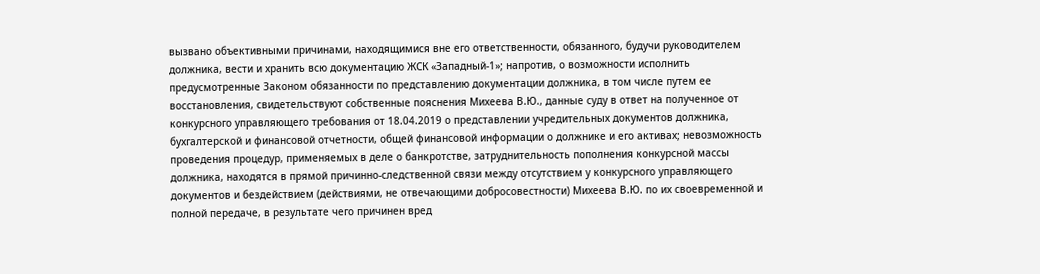вызвано объективными причинами, находящимися вне его ответственности, обязанного, будучи руководителем должника, вести и хранить всю документацию ЖСК «Западный-1»; напротив, о возможности исполнить предусмотренные Законом обязанности по представлению документации должника, в том числе путем ее восстановления, свидетельствуют собственные пояснения Михеева В.Ю., данные суду в ответ на полученное от конкурсного управляющего требования от 18.04.2019 о представлении учредительных документов должника, бухгалтерской и финансовой отчетности, общей финансовой информации о должнике и его активах; невозможность проведения процедур, применяемых в деле о банкротстве, затруднительность пополнения конкурсной массы должника, находятся в прямой причинно-следственной связи между отсутствием у конкурсного управляющего документов и бездействием (действиями, не отвечающими добросовестности) Михеева В.Ю. по их своевременной и полной передаче, в результате чего причинен вред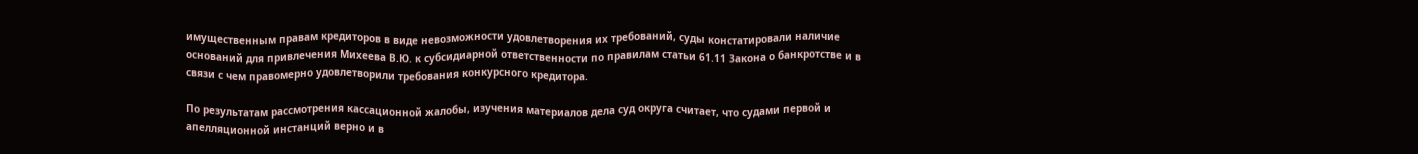имущественным правам кредиторов в виде невозможности удовлетворения их требований, суды констатировали наличие оснований для привлечения Михеева В.Ю. к субсидиарной ответственности по правилам статьи 61.11 Закона о банкротстве и в связи с чем правомерно удовлетворили требования конкурсного кредитора.

По результатам рассмотрения кассационной жалобы, изучения материалов дела суд округа считает, что судами первой и апелляционной инстанций верно и в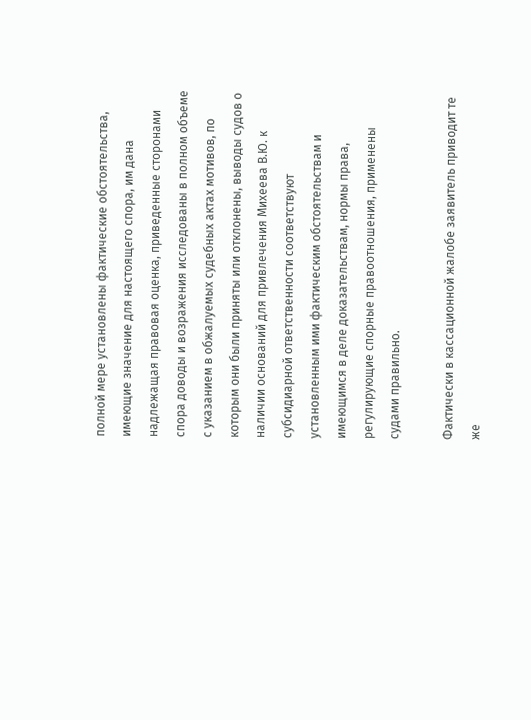полной мере установлены фактические обстоятельства, имеющие значение для настоящего спора, им дана надлежащая правовая оценка, приведенные сторонами спора доводы и возражения исследованы в полном объеме с указанием в обжалуемых судебных актах мотивов, по которым они были приняты или отклонены, выводы судов о наличии оснований для привлечения Михеева В.Ю. к субсидиарной ответственности соответствуют установленным ими фактическим обстоятельствам и имеющимся в деле доказательствам, нормы права, регулирующие спорные правоотношения, применены судами правильно.

Фактически в кассационной жалобе заявитель приводит те же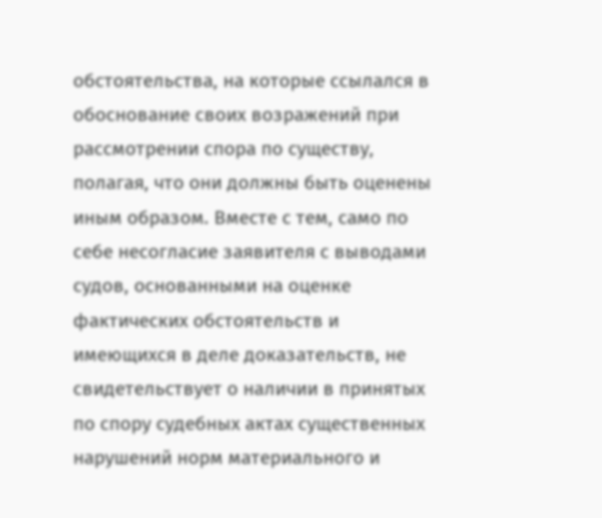обстоятельства, на которые ссылался в обоснование своих возражений при рассмотрении спора по существу, полагая, что они должны быть оценены иным образом. Вместе с тем, само по себе несогласие заявителя с выводами судов, основанными на оценке фактических обстоятельств и имеющихся в деле доказательств, не свидетельствует о наличии в принятых по спору судебных актах существенных нарушений норм материального и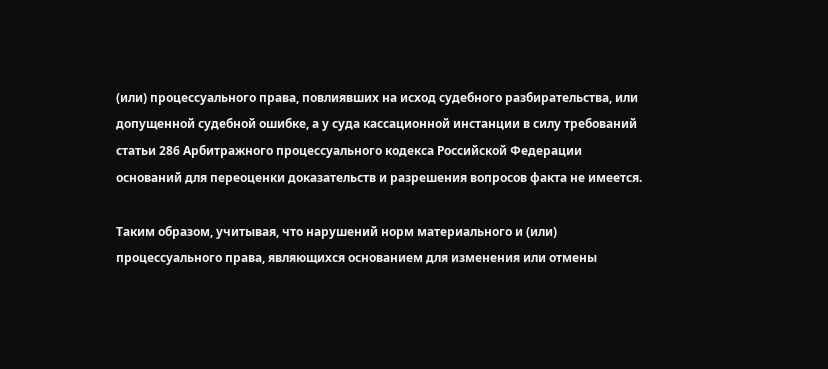(или) процессуального права, повлиявших на исход судебного разбирательства, или допущенной судебной ошибке, а у суда кассационной инстанции в силу требований статьи 286 Арбитражного процессуального кодекса Российской Федерации оснований для переоценки доказательств и разрешения вопросов факта не имеется.

Таким образом, учитывая, что нарушений норм материального и (или) процессуального права, являющихся основанием для изменения или отмены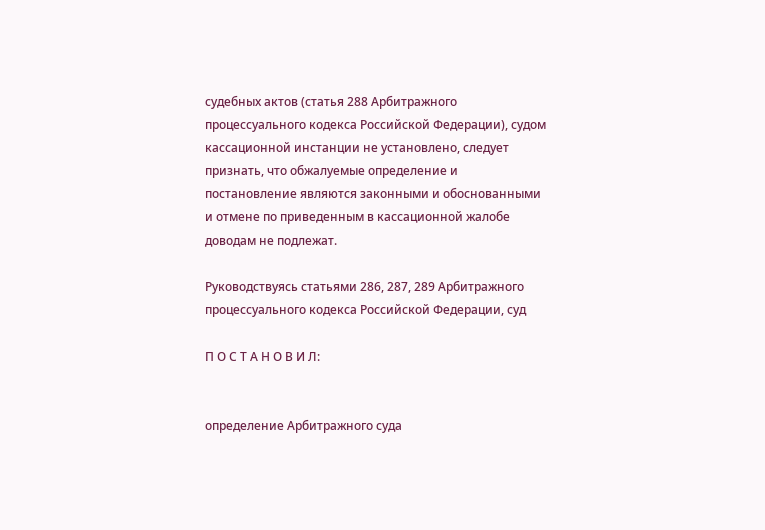судебных актов (статья 288 Арбитражного процессуального кодекса Российской Федерации), судом кассационной инстанции не установлено, следует признать, что обжалуемые определение и постановление являются законными и обоснованными и отмене по приведенным в кассационной жалобе доводам не подлежат.

Руководствуясь статьями 286, 287, 289 Арбитражного процессуального кодекса Российской Федерации, суд

П О С Т А Н О В И Л:


определение Арбитражного суда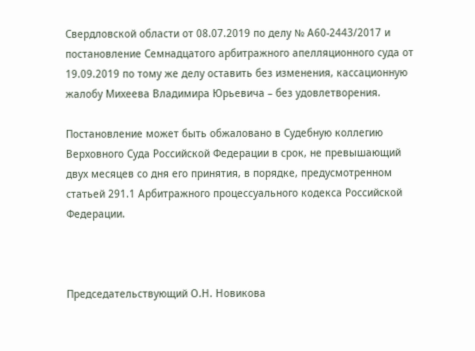Свердловской области от 08.07.2019 по делу № А60-2443/2017 и постановление Семнадцатого арбитражного апелляционного суда от 19.09.2019 по тому же делу оставить без изменения, кассационную жалобу Михеева Владимира Юрьевича – без удовлетворения.

Постановление может быть обжаловано в Судебную коллегию Верховного Суда Российской Федерации в срок, не превышающий двух месяцев со дня его принятия, в порядке, предусмотренном статьей 291.1 Арбитражного процессуального кодекса Российской Федерации.



Председательствующий О.Н. Новикова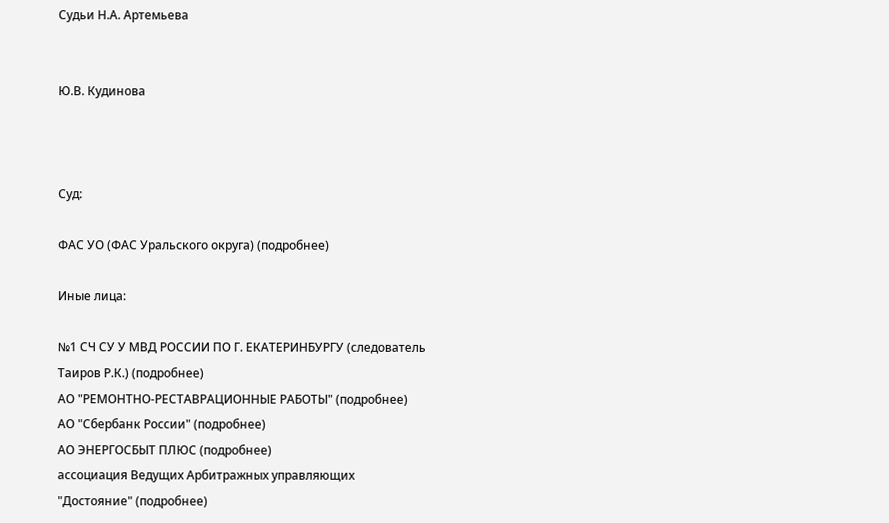Судьи Н.А. Артемьева


Ю.В. Кудинова



Суд:

ФАС УО (ФАС Уральского округа) (подробнее)

Иные лица:

№1 СЧ СУ У МВД РОССИИ ПО Г. ЕКАТЕРИНБУРГУ (следователь Таиров Р.К.) (подробнее)
АО "РЕМОНТНО-РЕСТАВРАЦИОННЫЕ РАБОТЫ" (подробнее)
АО "Сбербанк России" (подробнее)
АО ЭНЕРГОСБЫТ ПЛЮС (подробнее)
ассоциация Ведущих Арбитражных управляющих "Достояние" (подробнее)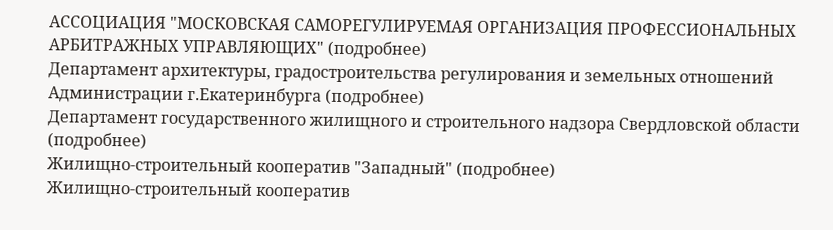АССОЦИАЦИЯ "МОСКОВСКАЯ САМОРЕГУЛИРУЕМАЯ ОРГАНИЗАЦИЯ ПРОФЕССИОНАЛЬНЫХ АРБИТРАЖНЫХ УПРАВЛЯЮЩИХ" (подробнее)
Департамент архитектуры, градостроительства регулирования и земельных отношений Администрации г.Екатеринбурга (подробнее)
Департамент государственного жилищного и строительного надзора Свердловской области (подробнее)
Жилищно-строительный кооператив "Западный" (подробнее)
Жилищно-строительный кооператив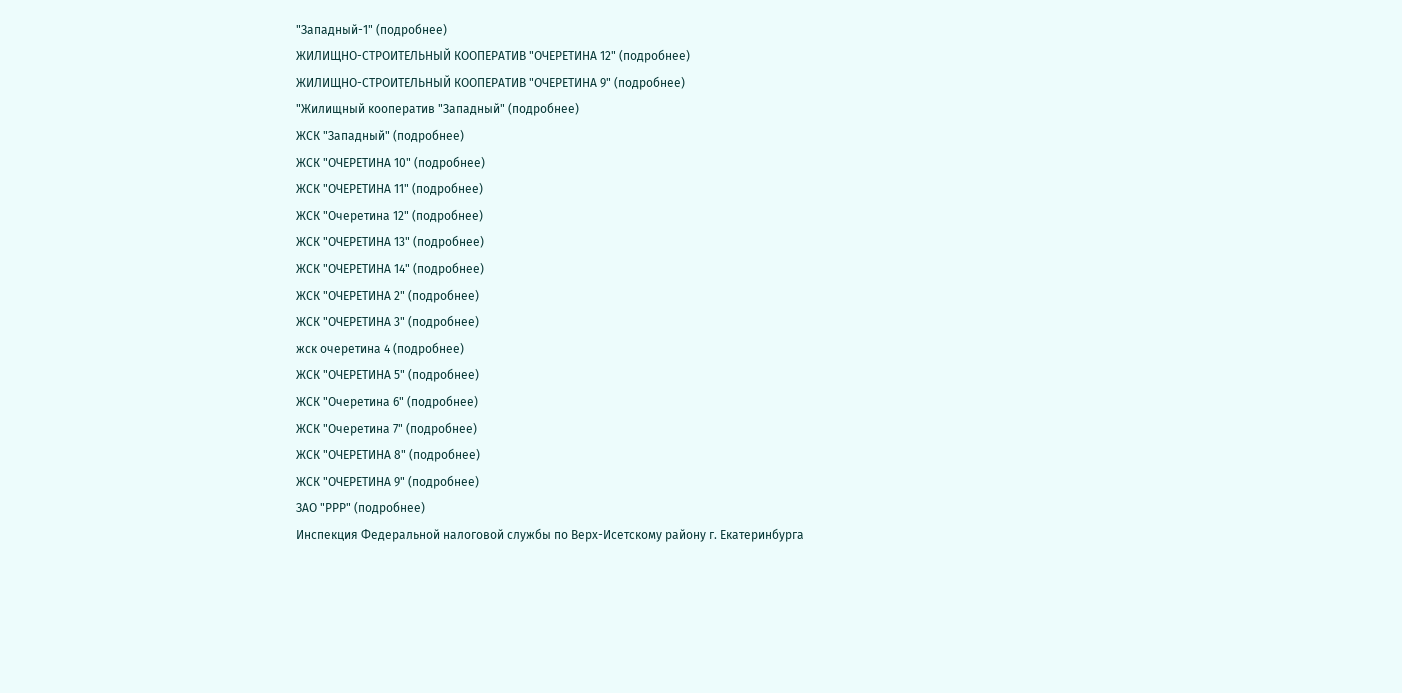"Западный-1" (подробнее)
ЖИЛИЩНО-СТРОИТЕЛЬНЫЙ КООПЕРАТИВ "ОЧЕРЕТИНА 12" (подробнее)
ЖИЛИЩНО-СТРОИТЕЛЬНЫЙ КООПЕРАТИВ "ОЧЕРЕТИНА 9" (подробнее)
"Жилищный кооператив "Западный" (подробнее)
ЖСК "Западный" (подробнее)
ЖСК "ОЧЕРЕТИНА 10" (подробнее)
ЖСК "ОЧЕРЕТИНА 11" (подробнее)
ЖСК "Очеретина 12" (подробнее)
ЖСК "ОЧЕРЕТИНА 13" (подробнее)
ЖСК "ОЧЕРЕТИНА 14" (подробнее)
ЖСК "ОЧЕРЕТИНА 2" (подробнее)
ЖСК "ОЧЕРЕТИНА 3" (подробнее)
жск очеретина 4 (подробнее)
ЖСК "ОЧЕРЕТИНА 5" (подробнее)
ЖСК "Очеретина 6" (подробнее)
ЖСК "Очеретина 7" (подробнее)
ЖСК "ОЧЕРЕТИНА 8" (подробнее)
ЖСК "ОЧЕРЕТИНА 9" (подробнее)
ЗАО "РРР" (подробнее)
Инспекция Федеральной налоговой службы по Верх-Исетскому району г. Екатеринбурга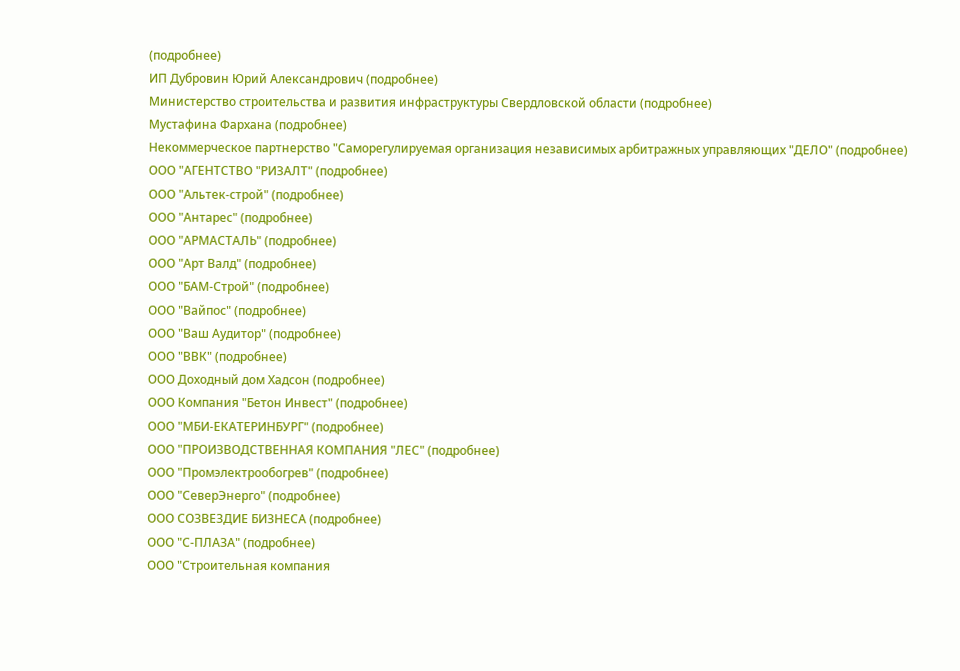(подробнее)
ИП Дубровин Юрий Александрович (подробнее)
Министерство строительства и развития инфраструктуры Свердловской области (подробнее)
Мустафина Фархана (подробнее)
Некоммерческое партнерство "Саморегулируемая организация независимых арбитражных управляющих "ДЕЛО" (подробнее)
ООО "АГЕНТСТВО "РИЗАЛТ" (подробнее)
ООО "Альтек-строй" (подробнее)
ООО "Антарес" (подробнее)
ООО "АРМАСТАЛЬ" (подробнее)
ООО "Арт Валд" (подробнее)
ООО "БАМ-Строй" (подробнее)
ООО "Вайпос" (подробнее)
ООО "Ваш Аудитор" (подробнее)
ООО "ВВК" (подробнее)
ООО Доходный дом Хадсон (подробнее)
ООО Компания "Бетон Инвест" (подробнее)
ООО "МБИ-ЕКАТЕРИНБУРГ" (подробнее)
ООО "ПРОИЗВОДСТВЕННАЯ КОМПАНИЯ "ЛЕС" (подробнее)
ООО "Промэлектрообогрев" (подробнее)
ООО "СеверЭнерго" (подробнее)
ООО СОЗВЕЗДИЕ БИЗНЕСА (подробнее)
ООО "С-ПЛАЗА" (подробнее)
ООО "Строительная компания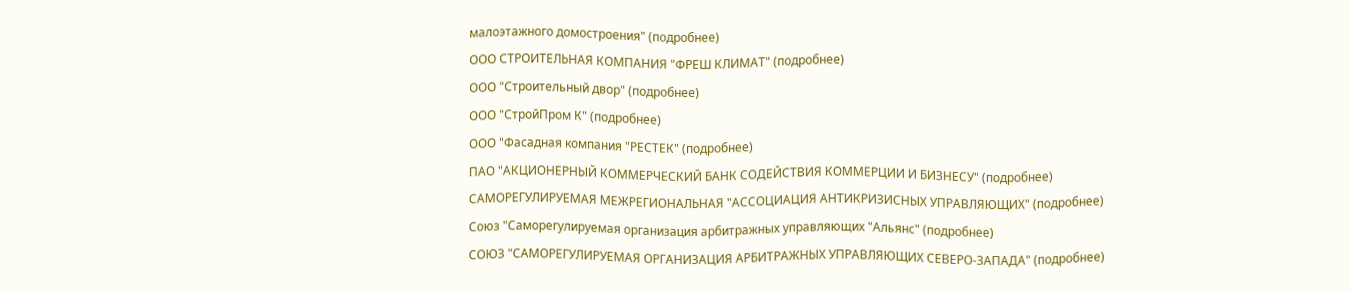малоэтажного домостроения" (подробнее)
ООО СТРОИТЕЛЬНАЯ КОМПАНИЯ "ФРЕШ КЛИМАТ" (подробнее)
ООО "Строительный двор" (подробнее)
ООО "СтройПром К" (подробнее)
ООО "Фасадная компания "РЕСТЕК" (подробнее)
ПАО "АКЦИОНЕРНЫЙ КОММЕРЧЕСКИЙ БАНК СОДЕЙСТВИЯ КОММЕРЦИИ И БИЗНЕСУ" (подробнее)
САМОРЕГУЛИРУЕМАЯ МЕЖРЕГИОНАЛЬНАЯ "АССОЦИАЦИЯ АНТИКРИЗИСНЫХ УПРАВЛЯЮЩИХ" (подробнее)
Союз "Саморегулируемая организация арбитражных управляющих "Альянс" (подробнее)
СОЮЗ "САМОРЕГУЛИРУЕМАЯ ОРГАНИЗАЦИЯ АРБИТРАЖНЫХ УПРАВЛЯЮЩИХ СЕВЕРО-ЗАПАДА" (подробнее)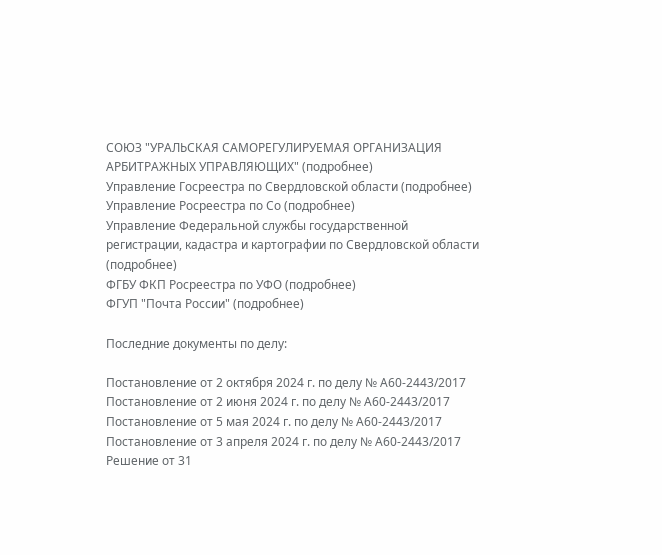СОЮЗ "УРАЛЬСКАЯ САМОРЕГУЛИРУЕМАЯ ОРГАНИЗАЦИЯ АРБИТРАЖНЫХ УПРАВЛЯЮЩИХ" (подробнее)
Управление Госреестра по Свердловской области (подробнее)
Управление Росреестра по Со (подробнее)
Управление Федеральной службы государственной регистрации, кадастра и картографии по Свердловской области (подробнее)
ФГБУ ФКП Росреестра по УФО (подробнее)
ФГУП "Почта России" (подробнее)

Последние документы по делу:

Постановление от 2 октября 2024 г. по делу № А60-2443/2017
Постановление от 2 июня 2024 г. по делу № А60-2443/2017
Постановление от 5 мая 2024 г. по делу № А60-2443/2017
Постановление от 3 апреля 2024 г. по делу № А60-2443/2017
Решение от 31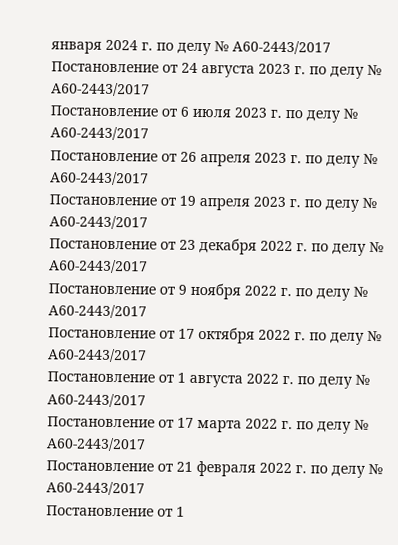января 2024 г. по делу № А60-2443/2017
Постановление от 24 августа 2023 г. по делу № А60-2443/2017
Постановление от 6 июля 2023 г. по делу № А60-2443/2017
Постановление от 26 апреля 2023 г. по делу № А60-2443/2017
Постановление от 19 апреля 2023 г. по делу № А60-2443/2017
Постановление от 23 декабря 2022 г. по делу № А60-2443/2017
Постановление от 9 ноября 2022 г. по делу № А60-2443/2017
Постановление от 17 октября 2022 г. по делу № А60-2443/2017
Постановление от 1 августа 2022 г. по делу № А60-2443/2017
Постановление от 17 марта 2022 г. по делу № А60-2443/2017
Постановление от 21 февраля 2022 г. по делу № А60-2443/2017
Постановление от 1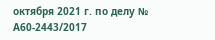октября 2021 г. по делу № А60-2443/2017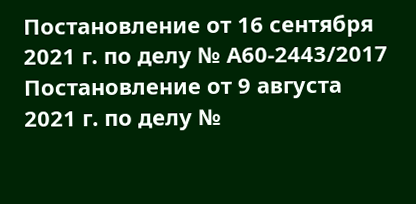Постановление от 16 сентября 2021 г. по делу № А60-2443/2017
Постановление от 9 августа 2021 г. по делу №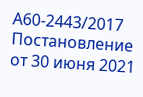А60-2443/2017
Постановление от 30 июня 2021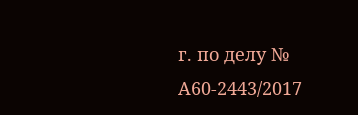г. по делу № А60-2443/2017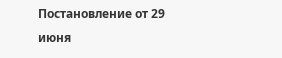Постановление от 29 июня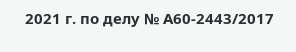2021 г. по делу № А60-2443/2017